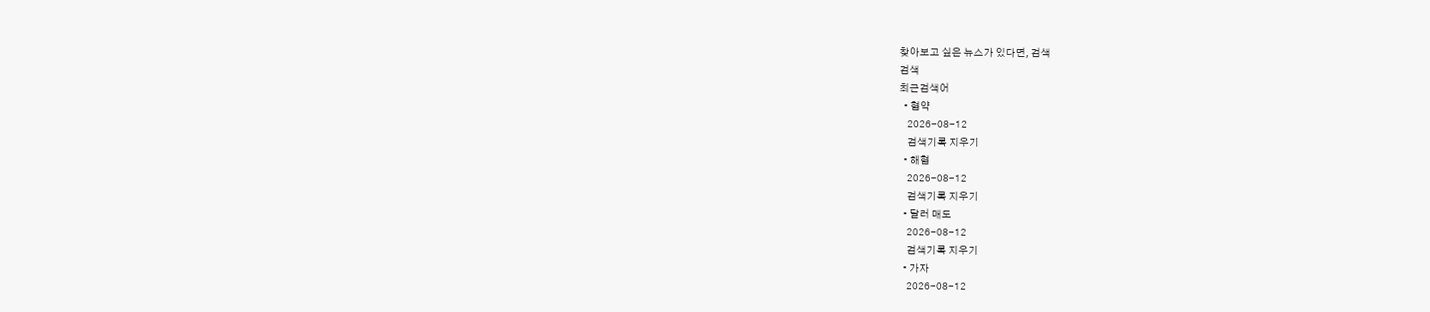찾아보고 싶은 뉴스가 있다면, 검색
검색
최근검색어
  • 협약
    2026-08-12
    검색기록 지우기
  • 해협
    2026-08-12
    검색기록 지우기
  • 달러 매도
    2026-08-12
    검색기록 지우기
  • 가자
    2026-08-12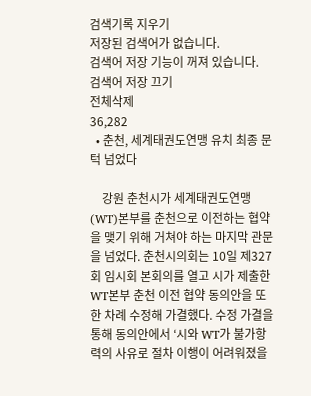검색기록 지우기
저장된 검색어가 없습니다.
검색어 저장 기능이 꺼져 있습니다.
검색어 저장 끄기
전체삭제
36,282
  • 춘천, 세계태권도연맹 유치 최종 문턱 넘었다

    강원 춘천시가 세계태권도연맹(WT)본부를 춘천으로 이전하는 협약을 맺기 위해 거쳐야 하는 마지막 관문을 넘었다. 춘천시의회는 10일 제327회 임시회 본회의를 열고 시가 제출한 WT본부 춘천 이전 협약 동의안을 또 한 차례 수정해 가결했다. 수정 가결을 통해 동의안에서 ‘시와 WT가 불가항력의 사유로 절차 이행이 어려워졌을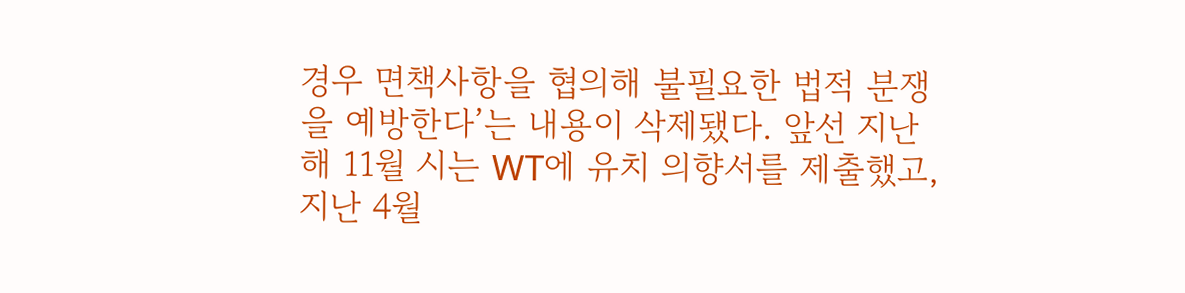경우 면책사항을 협의해 불필요한 법적 분쟁을 예방한다’는 내용이 삭제됐다. 앞선 지난해 11월 시는 WT에 유치 의향서를 제출했고, 지난 4월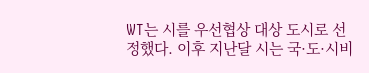WT는 시를 우선협상 대상 도시로 선정했다. 이후 지난달 시는 국·도·시비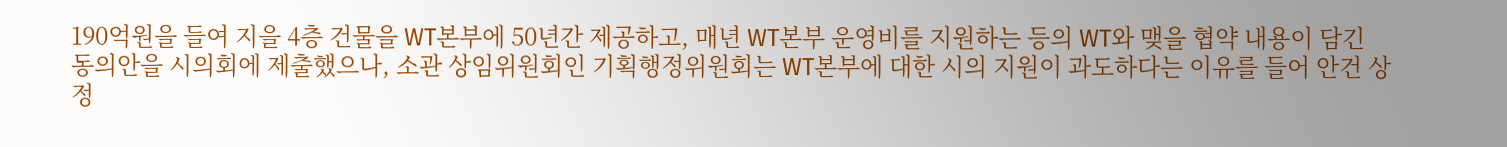190억원을 들여 지을 4층 건물을 WT본부에 50년간 제공하고, 매년 WT본부 운영비를 지원하는 등의 WT와 맺을 협약 내용이 담긴 동의안을 시의회에 제출했으나, 소관 상임위원회인 기획행정위원회는 WT본부에 대한 시의 지원이 과도하다는 이유를 들어 안건 상정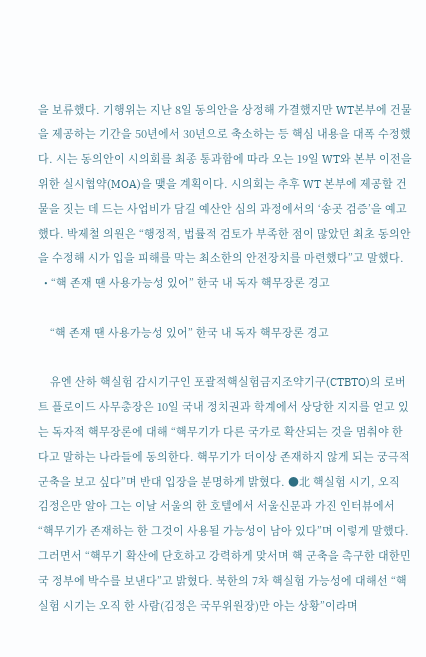을 보류했다. 기행위는 지난 8일 동의안을 상정해 가결했지만 WT본부에 건물을 제공하는 기간을 50년에서 30년으로 축소하는 등 핵심 내용을 대폭 수정했다. 시는 동의안이 시의회를 최종 통과함에 따라 오는 19일 WT와 본부 이전을 위한 실시협약(MOA)을 맺을 계획이다. 시의회는 추후 WT 본부에 제공할 건물을 짓는 데 드는 사업비가 담길 예산안 심의 과정에서의 ‘송곳 검증’을 예고했다. 박제철 의원은 “행정적, 법률적 검토가 부족한 점이 많았던 최초 동의안을 수정해 시가 입을 피해를 막는 최소한의 안전장치를 마련했다”고 말했다.
  • “핵 존재 땐 사용가능성 있어” 한국 내 독자 핵무장론 경고

    “핵 존재 땐 사용가능성 있어” 한국 내 독자 핵무장론 경고

    유엔 산하 핵실험 감시기구인 포괄적핵실험금지조약기구(CTBTO)의 로버트 플로이드 사무총장은 10일 국내 정치권과 학계에서 상당한 지지를 얻고 있는 독자적 핵무장론에 대해 “핵무기가 다른 국가로 확산되는 것을 멈춰야 한다고 말하는 나라들에 동의한다. 핵무기가 더이상 존재하지 않게 되는 궁극적 군축을 보고 싶다”며 반대 입장을 분명하게 밝혔다. ●北 핵실험 시기, 오직 김정은만 알아 그는 이날 서울의 한 호텔에서 서울신문과 가진 인터뷰에서 “핵무기가 존재하는 한 그것이 사용될 가능성이 남아 있다”며 이렇게 말했다. 그러면서 “핵무기 확산에 단호하고 강력하게 맞서며 핵 군축을 촉구한 대한민국 정부에 박수를 보낸다”고 밝혔다. 북한의 7차 핵실험 가능성에 대해선 “핵실험 시기는 오직 한 사람(김정은 국무위원장)만 아는 상황”이라며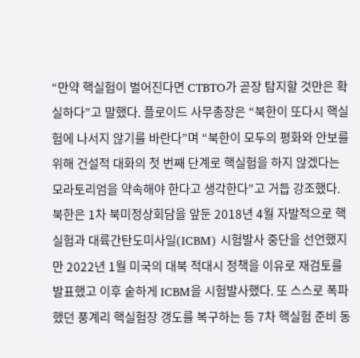“만약 핵실험이 벌어진다면 CTBTO가 곧장 탐지할 것만은 확실하다”고 말했다. 플로이드 사무총장은 “북한이 또다시 핵실험에 나서지 않기를 바란다”며 “북한이 모두의 평화와 안보를 위해 건설적 대화의 첫 번째 단계로 핵실험을 하지 않겠다는 모라토리엄을 약속해야 한다고 생각한다”고 거듭 강조했다. 북한은 1차 북미정상회담을 앞둔 2018년 4월 자발적으로 핵실험과 대륙간탄도미사일(ICBM) 시험발사 중단을 선언했지만 2022년 1월 미국의 대북 적대시 정책을 이유로 재검토를 발표했고 이후 숱하게 ICBM을 시험발사했다. 또 스스로 폭파했던 풍계리 핵실험장 갱도를 복구하는 등 7차 핵실험 준비 동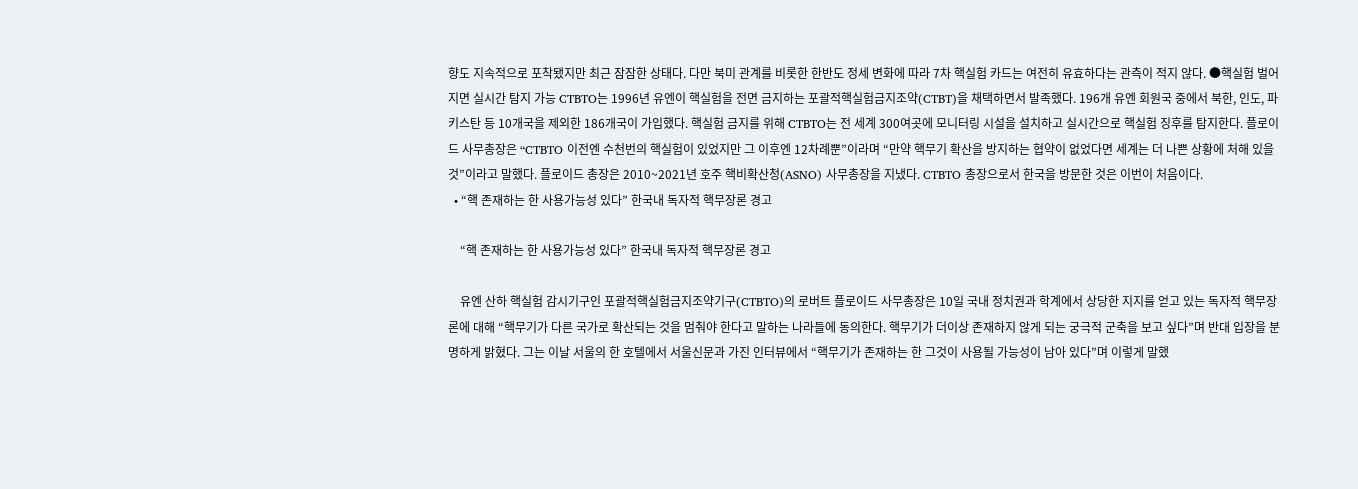향도 지속적으로 포착됐지만 최근 잠잠한 상태다. 다만 북미 관계를 비롯한 한반도 정세 변화에 따라 7차 핵실험 카드는 여전히 유효하다는 관측이 적지 않다. ●핵실험 벌어지면 실시간 탐지 가능 CTBTO는 1996년 유엔이 핵실험을 전면 금지하는 포괄적핵실험금지조약(CTBT)을 채택하면서 발족했다. 196개 유엔 회원국 중에서 북한, 인도, 파키스탄 등 10개국을 제외한 186개국이 가입했다. 핵실험 금지를 위해 CTBTO는 전 세계 300여곳에 모니터링 시설을 설치하고 실시간으로 핵실험 징후를 탐지한다. 플로이드 사무총장은 “CTBTO 이전엔 수천번의 핵실험이 있었지만 그 이후엔 12차례뿐”이라며 “만약 핵무기 확산을 방지하는 협약이 없었다면 세계는 더 나쁜 상황에 처해 있을 것”이라고 말했다. 플로이드 총장은 2010~2021년 호주 핵비확산청(ASNO) 사무총장을 지냈다. CTBTO 총장으로서 한국을 방문한 것은 이번이 처음이다.
  • “핵 존재하는 한 사용가능성 있다” 한국내 독자적 핵무장론 경고

    “핵 존재하는 한 사용가능성 있다” 한국내 독자적 핵무장론 경고

    유엔 산하 핵실험 감시기구인 포괄적핵실험금지조약기구(CTBTO)의 로버트 플로이드 사무총장은 10일 국내 정치권과 학계에서 상당한 지지를 얻고 있는 독자적 핵무장론에 대해 “핵무기가 다른 국가로 확산되는 것을 멈춰야 한다고 말하는 나라들에 동의한다. 핵무기가 더이상 존재하지 않게 되는 궁극적 군축을 보고 싶다”며 반대 입장을 분명하게 밝혔다. 그는 이날 서울의 한 호텔에서 서울신문과 가진 인터뷰에서 “핵무기가 존재하는 한 그것이 사용될 가능성이 남아 있다”며 이렇게 말했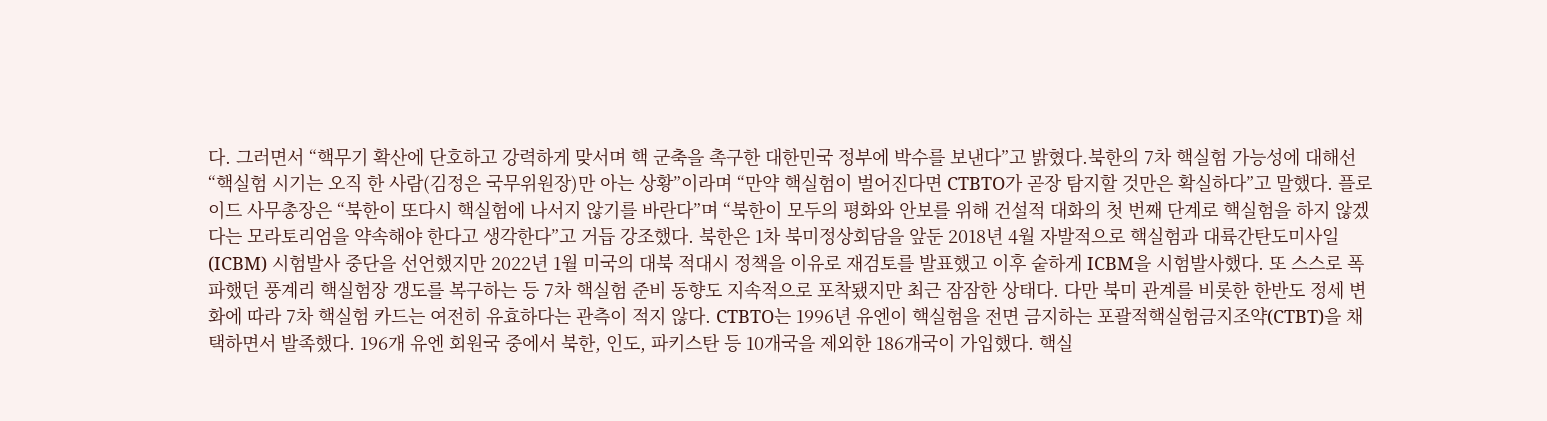다. 그러면서 “핵무기 확산에 단호하고 강력하게 맞서며 핵 군축을 촉구한 대한민국 정부에 박수를 보낸다”고 밝혔다.북한의 7차 핵실험 가능성에 대해선 “핵실험 시기는 오직 한 사람(김정은 국무위원장)만 아는 상황”이라며 “만약 핵실험이 벌어진다면 CTBTO가 곧장 탐지할 것만은 확실하다”고 말했다. 플로이드 사무총장은 “북한이 또다시 핵실험에 나서지 않기를 바란다”며 “북한이 모두의 평화와 안보를 위해 건설적 대화의 첫 번째 단계로 핵실험을 하지 않겠다는 모라토리엄을 약속해야 한다고 생각한다”고 거듭 강조했다. 북한은 1차 북미정상회담을 앞둔 2018년 4월 자발적으로 핵실험과 대륙간탄도미사일(ICBM) 시험발사 중단을 선언했지만 2022년 1월 미국의 대북 적대시 정책을 이유로 재검토를 발표했고 이후 숱하게 ICBM을 시험발사했다. 또 스스로 폭파했던 풍계리 핵실험장 갱도를 복구하는 등 7차 핵실험 준비 동향도 지속적으로 포착됐지만 최근 잠잠한 상태다. 다만 북미 관계를 비롯한 한반도 정세 변화에 따라 7차 핵실험 카드는 여전히 유효하다는 관측이 적지 않다. CTBTO는 1996년 유엔이 핵실험을 전면 금지하는 포괄적핵실험금지조약(CTBT)을 채택하면서 발족했다. 196개 유엔 회원국 중에서 북한, 인도, 파키스탄 등 10개국을 제외한 186개국이 가입했다. 핵실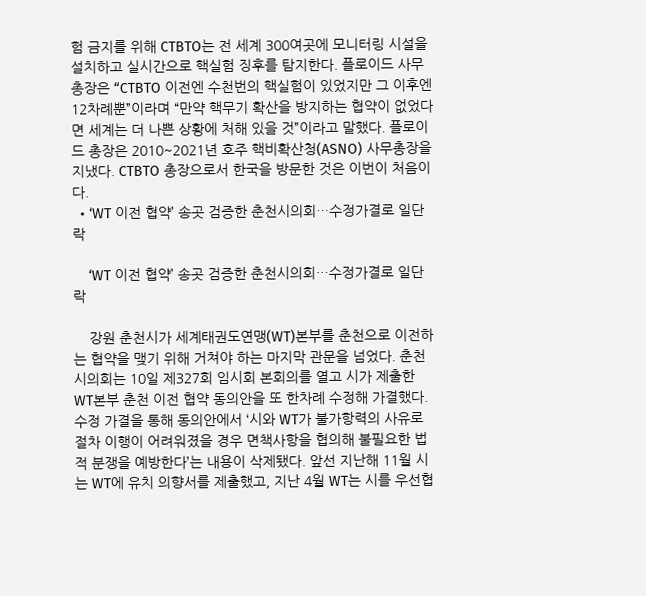험 금지를 위해 CTBTO는 전 세계 300여곳에 모니터링 시설을 설치하고 실시간으로 핵실험 징후를 탐지한다. 플로이드 사무총장은 “CTBTO 이전엔 수천번의 핵실험이 있었지만 그 이후엔 12차례뿐”이라며 “만약 핵무기 확산을 방지하는 협약이 없었다면 세계는 더 나쁜 상황에 처해 있을 것”이라고 말했다. 플로이드 총장은 2010~2021년 호주 핵비확산청(ASNO) 사무총장을 지냈다. CTBTO 총장으로서 한국을 방문한 것은 이번이 처음이다.
  • ‘WT 이전 협약’ 송곳 검증한 춘천시의회…수정가결로 일단락

    ‘WT 이전 협약’ 송곳 검증한 춘천시의회…수정가결로 일단락

    강원 춘천시가 세계태권도연맹(WT)본부를 춘천으로 이전하는 협약을 맺기 위해 거쳐야 하는 마지막 관문을 넘었다. 춘천시의회는 10일 제327회 임시회 본회의를 열고 시가 제출한 WT본부 춘천 이전 협약 동의안을 또 한차례 수정해 가결했다. 수정 가결을 통해 동의안에서 ‘시와 WT가 불가항력의 사유로 절차 이행이 어려워졌을 경우 면책사항을 협의해 불필요한 법적 분쟁을 예방한다’는 내용이 삭제됐다. 앞선 지난해 11월 시는 WT에 유치 의향서를 제출했고, 지난 4월 WT는 시를 우선협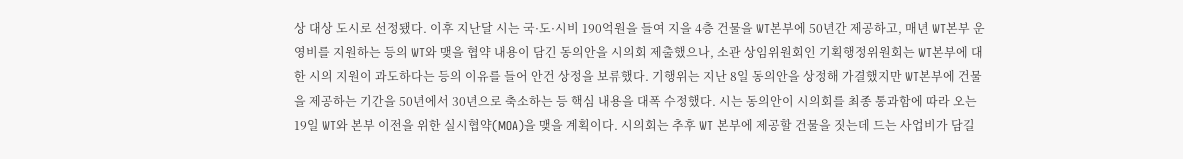상 대상 도시로 선정됐다. 이후 지난달 시는 국·도·시비 190억원을 들여 지을 4층 건물을 WT본부에 50년간 제공하고, 매년 WT본부 운영비를 지원하는 등의 WT와 맺을 협약 내용이 담긴 동의안을 시의회 제출했으나, 소관 상임위원회인 기획행정위원회는 WT본부에 대한 시의 지원이 과도하다는 등의 이유를 들어 안건 상정을 보류했다. 기행위는 지난 8일 동의안을 상정해 가결했지만 WT본부에 건물을 제공하는 기간을 50년에서 30년으로 축소하는 등 핵심 내용을 대폭 수정했다. 시는 동의안이 시의회를 최종 통과함에 따라 오는 19일 WT와 본부 이전을 위한 실시협약(MOA)을 맺을 계획이다. 시의회는 추후 WT 본부에 제공할 건물을 짓는데 드는 사업비가 담길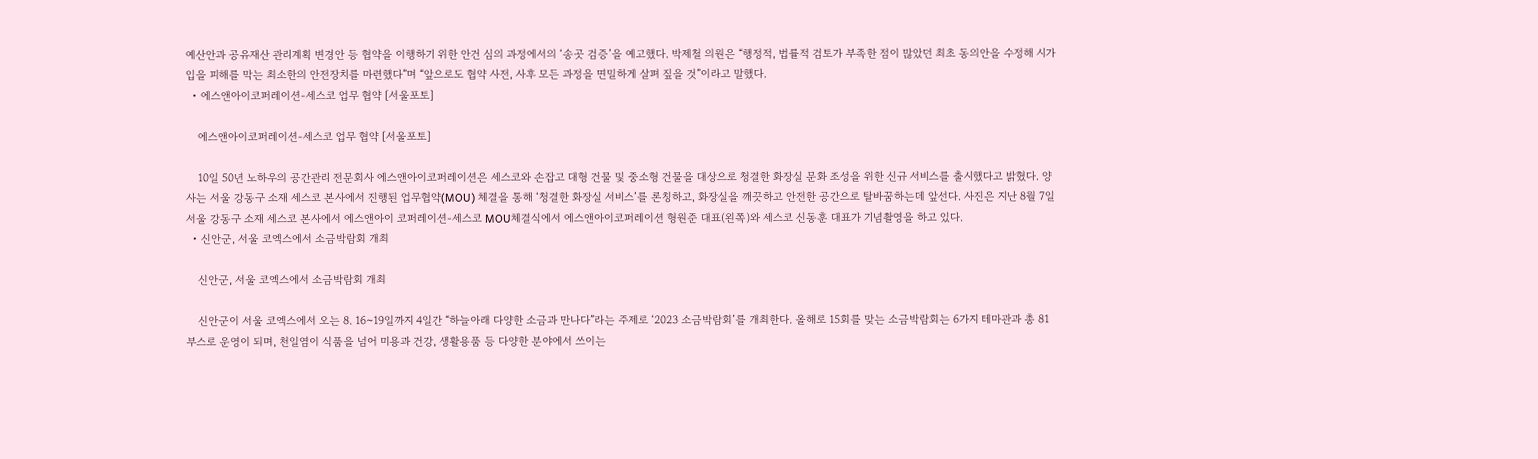예산안과 공유재산 관리계획 변경안 등 협약을 이행하기 위한 안건 심의 과정에서의 ‘송곳 검증’을 예고했다. 박제철 의원은 “행정적, 법률적 검토가 부족한 점이 많았던 최초 동의안을 수정해 시가 입을 피해를 막는 최소한의 안전장치를 마련했다”며 “앞으로도 협약 사전, 사후 모든 과정을 면밀하게 살펴 짚을 것”이라고 말했다.
  • 에스앤아이코퍼레이션-세스코 업무 협약 [서울포토]

    에스앤아이코퍼레이션-세스코 업무 협약 [서울포토]

    10일 50년 노하우의 공간관리 전문회사 에스앤아이코퍼레이션은 세스코와 손잡고 대형 건물 및 중소형 건물을 대상으로 청결한 화장실 문화 조성을 위한 신규 서비스를 출시했다고 밝혔다. 양사는 서울 강동구 소재 세스코 본사에서 진행된 업무협약(MOU) 체결을 통해 ‘청결한 화장실 서비스’를 론칭하고, 화장실을 깨끗하고 안전한 공간으로 탈바꿈하는데 앞선다. 사진은 지난 8월 7일 서울 강동구 소재 세스코 본사에서 에스앤아이 코퍼레이션-세스코 MOU체결식에서 에스앤아이코퍼레이션 형원준 대표(왼쪽)와 세스코 신동훈 대표가 기념촬영을 하고 있다.
  • 신안군, 서울 코엑스에서 소금박람회 개최

    신안군, 서울 코엑스에서 소금박람회 개최

    신안군이 서울 코엑스에서 오는 8. 16~19일까지 4일간 “하늘아래 다양한 소금과 만나다”라는 주제로 ‘2023 소금박람회’를 개최한다. 올해로 15회를 맞는 소금박람회는 6가지 테마관과 총 81 부스로 운영이 되며, 천일염이 식품을 넘어 미용과 건강, 생활용품 등 다양한 분야에서 쓰이는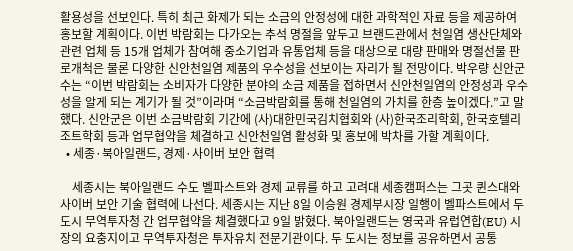활용성을 선보인다. 특히 최근 화제가 되는 소금의 안정성에 대한 과학적인 자료 등을 제공하여 홍보할 계획이다. 이번 박람회는 다가오는 추석 명절을 앞두고 브랜드관에서 천일염 생산단체와 관련 업체 등 15개 업체가 참여해 중소기업과 유통업체 등을 대상으로 대량 판매와 명절선물 판로개척은 물론 다양한 신안천일염 제품의 우수성을 선보이는 자리가 될 전망이다. 박우량 신안군수는 “이번 박람회는 소비자가 다양한 분야의 소금 제품을 접하면서 신안천일염의 안정성과 우수성을 알게 되는 계기가 될 것”이라며 “소금박람회를 통해 천일염의 가치를 한층 높이겠다.”고 말했다. 신안군은 이번 소금박람회 기간에 (사)대한민국김치협회와 (사)한국조리학회, 한국호텔리조트학회 등과 업무협약을 체결하고 신안천일염 활성화 및 홍보에 박차를 가할 계획이다.
  • 세종·북아일랜드, 경제·사이버 보안 협력

    세종시는 북아일랜드 수도 벨파스트와 경제 교류를 하고 고려대 세종캠퍼스는 그곳 퀸스대와 사이버 보안 기술 협력에 나선다. 세종시는 지난 8일 이승원 경제부시장 일행이 벨파스트에서 두 도시 무역투자청 간 업무협약을 체결했다고 9일 밝혔다. 북아일랜드는 영국과 유럽연합(EU) 시장의 요충지이고 무역투자청은 투자유치 전문기관이다. 두 도시는 정보를 공유하면서 공통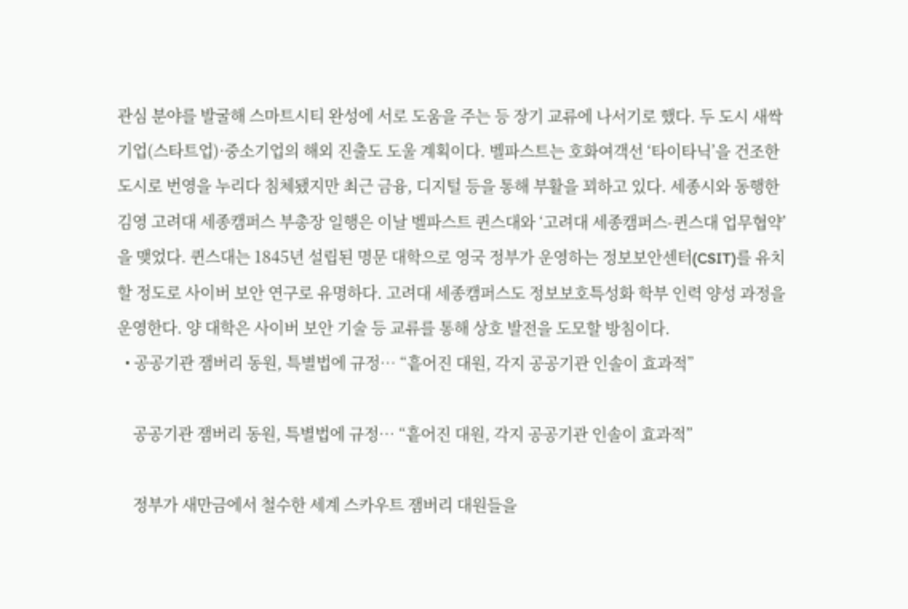관심 분야를 발굴해 스마트시티 완성에 서로 도움을 주는 등 장기 교류에 나서기로 했다. 두 도시 새싹기업(스타트업)·중소기업의 해외 진출도 도울 계획이다. 벨파스트는 호화여객선 ‘타이타닉’을 건조한 도시로 번영을 누리다 침체됐지만 최근 금융, 디지털 등을 통해 부활을 꾀하고 있다. 세종시와 동행한 김영 고려대 세종캠퍼스 부총장 일행은 이날 벨파스트 퀸스대와 ‘고려대 세종캠퍼스-퀸스대 업무협약’을 맺었다. 퀸스대는 1845년 설립된 명문 대학으로 영국 정부가 운영하는 정보보안센터(CSIT)를 유치할 정도로 사이버 보안 연구로 유명하다. 고려대 세종캠퍼스도 정보보호특성화 학부 인력 양성 과정을 운영한다. 양 대학은 사이버 보안 기술 등 교류를 통해 상호 발전을 도모할 방침이다.
  • 공공기관 잼버리 동원, 특별법에 규정… “흩어진 대원, 각지 공공기관 인솔이 효과적”

    공공기관 잼버리 동원, 특별법에 규정… “흩어진 대원, 각지 공공기관 인솔이 효과적”

    정부가 새만금에서 철수한 세계 스카우트 잼버리 대원들을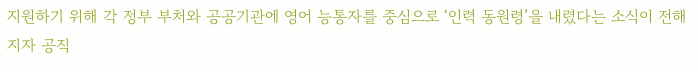지원하기 위해 각 정부 부처와 공공기관에 영어 능통자를 중심으로 ‘인력 동원령’을 내렸다는 소식이 전해지자 공직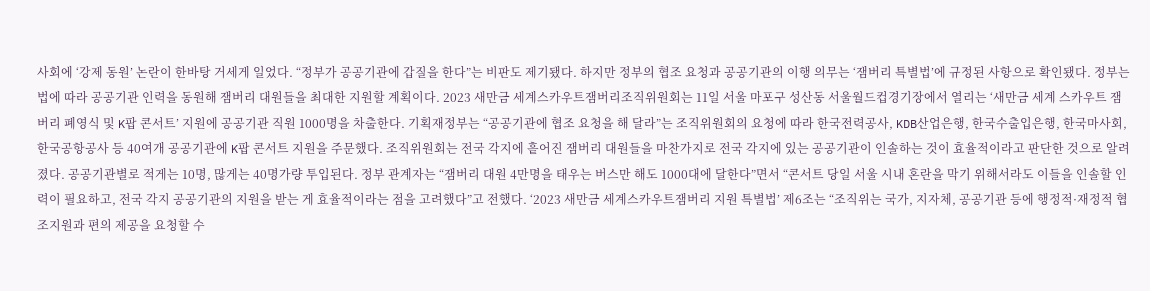사회에 ‘강제 동원’ 논란이 한바탕 거세게 일었다. “정부가 공공기관에 갑질을 한다”는 비판도 제기됐다. 하지만 정부의 협조 요청과 공공기관의 이행 의무는 ‘잼버리 특별법’에 규정된 사항으로 확인됐다. 정부는 법에 따라 공공기관 인력을 동원해 잼버리 대원들을 최대한 지원할 계획이다. 2023 새만금 세계스카우트잼버리조직위원회는 11일 서울 마포구 성산동 서울월드컵경기장에서 열리는 ‘새만금 세계 스카우트 잼버리 폐영식 및 K팝 콘서트’ 지원에 공공기관 직원 1000명을 차출한다. 기획재정부는 “공공기관에 협조 요청을 해 달라”는 조직위원회의 요청에 따라 한국전력공사, KDB산업은행, 한국수출입은행, 한국마사회, 한국공항공사 등 40여개 공공기관에 K팝 콘서트 지원을 주문했다. 조직위원회는 전국 각지에 흩어진 잼버리 대원들을 마찬가지로 전국 각지에 있는 공공기관이 인솔하는 것이 효율적이라고 판단한 것으로 알려졌다. 공공기관별로 적게는 10명, 많게는 40명가량 투입된다. 정부 관계자는 “잼버리 대원 4만명을 태우는 버스만 해도 1000대에 달한다”면서 “콘서트 당일 서울 시내 혼란을 막기 위해서라도 이들을 인솔할 인력이 필요하고, 전국 각지 공공기관의 지원을 받는 게 효율적이라는 점을 고려했다”고 전했다. ‘2023 새만금 세계스카우트잼버리 지원 특별법’ 제6조는 “조직위는 국가, 지자체, 공공기관 등에 행정적·재정적 협조지원과 편의 제공을 요청할 수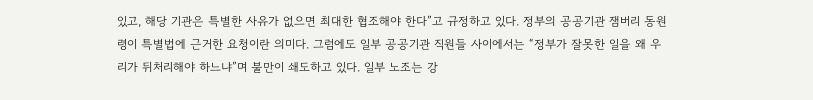있고, 해당 기관은 특별한 사유가 없으면 최대한 협조해야 한다”고 규정하고 있다. 정부의 공공기관 잼버리 동원령이 특별법에 근거한 요청이란 의미다. 그럼에도 일부 공공기관 직원들 사이에서는 “정부가 잘못한 일을 왜 우리가 뒤처리해야 하느냐”며 불만이 쇄도하고 있다. 일부 노조는 강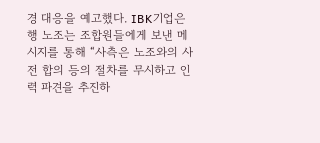경 대응을 예고했다. IBK기업은행 노조는 조합원들에게 보낸 메시지를 통해 “사측은 노조와의 사전 합의 등의 절차를 무시하고 인력 파견을 추진하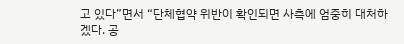고 있다”면서 “단체협약 위반이 확인되면 사측에 엄중히 대처하겠다. 공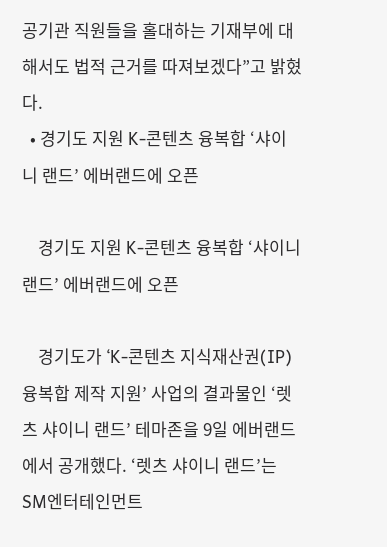공기관 직원들을 홀대하는 기재부에 대해서도 법적 근거를 따져보겠다”고 밝혔다.
  • 경기도 지원 K-콘텐츠 융복합 ‘샤이니 랜드’ 에버랜드에 오픈

    경기도 지원 K-콘텐츠 융복합 ‘샤이니 랜드’ 에버랜드에 오픈

    경기도가 ‘K-콘텐츠 지식재산권(IP) 융복합 제작 지원’ 사업의 결과물인 ‘렛츠 샤이니 랜드’ 테마존을 9일 에버랜드에서 공개했다. ‘렛츠 샤이니 랜드’는 SM엔터테인먼트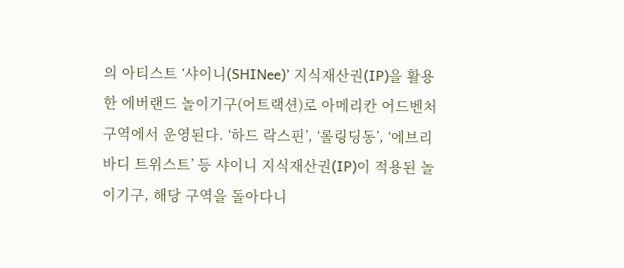의 아티스트 ‘샤이니(SHINee)’ 지식재산권(IP)을 활용한 에버랜드 놀이기구(어트랙션)로 아메리칸 어드벤처 구역에서 운영된다. ‘하드 락스핀’, ‘롤링딩동’, ‘에브리바디 트위스트’ 등 샤이니 지식재산권(IP)이 적용된 놀이기구, 해당 구역을 돌아다니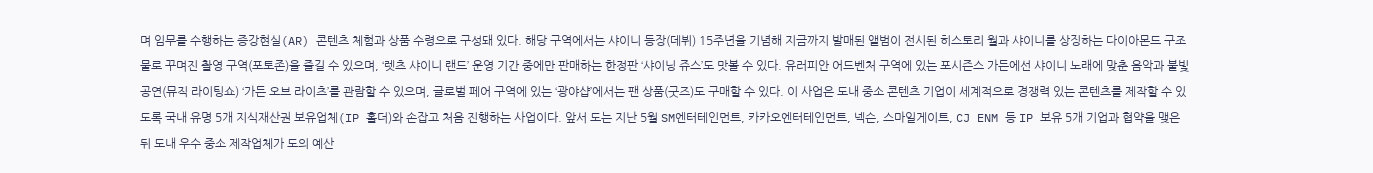며 임무를 수행하는 증강현실(AR) 콘텐츠 체험과 상품 수령으로 구성돼 있다. 해당 구역에서는 샤이니 등장(데뷔) 15주년을 기념해 지금까지 발매된 앨범이 전시된 히스토리 월과 샤이니를 상징하는 다이아몬드 구조물로 꾸며진 촬영 구역(포토존)을 즐길 수 있으며, ‘렛츠 샤이니 랜드’ 운영 기간 중에만 판매하는 한정판 ‘샤이닝 쥬스’도 맛볼 수 있다. 유러피안 어드벤처 구역에 있는 포시즌스 가든에선 샤이니 노래에 맞춘 음악과 불빛 공연(뮤직 라이팅쇼) ‘가든 오브 라이츠’를 관람할 수 있으며, 글로벌 페어 구역에 있는 ‘광야샵’에서는 팬 상품(굿즈)도 구매할 수 있다. 이 사업은 도내 중소 콘텐츠 기업이 세계적으로 경쟁력 있는 콘텐츠를 제작할 수 있도록 국내 유명 5개 지식재산권 보유업체(IP 홀더)와 손잡고 처음 진행하는 사업이다. 앞서 도는 지난 5월 SM엔터테인먼트, 카카오엔터테인먼트, 넥슨, 스마일게이트, CJ ENM 등 IP 보유 5개 기업과 협약을 맺은 뒤 도내 우수 중소 제작업체가 도의 예산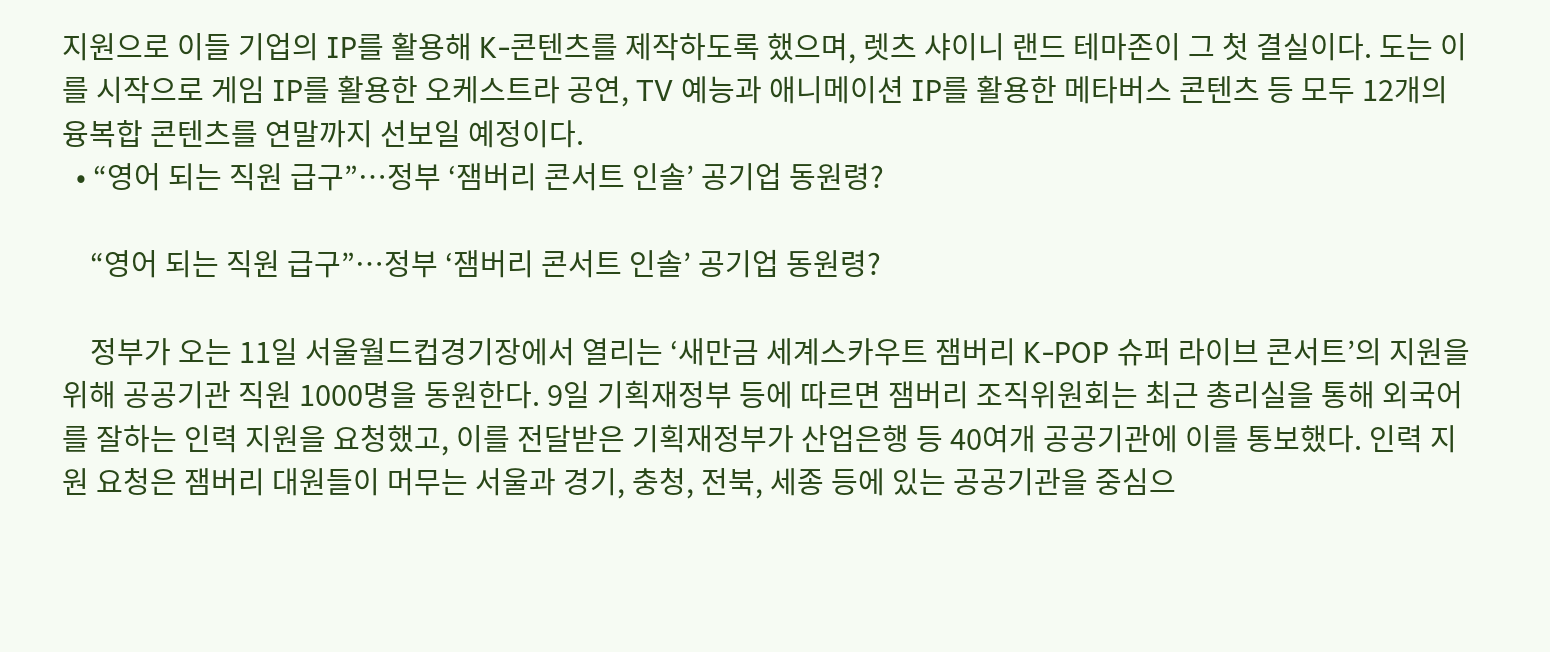지원으로 이들 기업의 IP를 활용해 K-콘텐츠를 제작하도록 했으며, 렛츠 샤이니 랜드 테마존이 그 첫 결실이다. 도는 이를 시작으로 게임 IP를 활용한 오케스트라 공연, TV 예능과 애니메이션 IP를 활용한 메타버스 콘텐츠 등 모두 12개의 융복합 콘텐츠를 연말까지 선보일 예정이다.
  • “영어 되는 직원 급구”…정부 ‘잼버리 콘서트 인솔’ 공기업 동원령?

    “영어 되는 직원 급구”…정부 ‘잼버리 콘서트 인솔’ 공기업 동원령?

    정부가 오는 11일 서울월드컵경기장에서 열리는 ‘새만금 세계스카우트 잼버리 K-POP 슈퍼 라이브 콘서트’의 지원을 위해 공공기관 직원 1000명을 동원한다. 9일 기획재정부 등에 따르면 잼버리 조직위원회는 최근 총리실을 통해 외국어를 잘하는 인력 지원을 요청했고, 이를 전달받은 기획재정부가 산업은행 등 40여개 공공기관에 이를 통보했다. 인력 지원 요청은 잼버리 대원들이 머무는 서울과 경기, 충청, 전북, 세종 등에 있는 공공기관을 중심으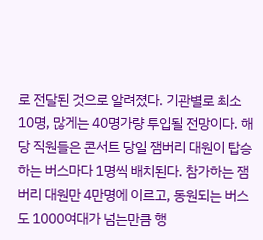로 전달된 것으로 알려졌다. 기관별로 최소 10명, 많게는 40명가량 투입될 전망이다. 해당 직원들은 콘서트 당일 잼버리 대원이 탑승하는 버스마다 1명씩 배치된다. 참가하는 잼버리 대원만 4만명에 이르고, 동원되는 버스도 1000여대가 넘는만큼 행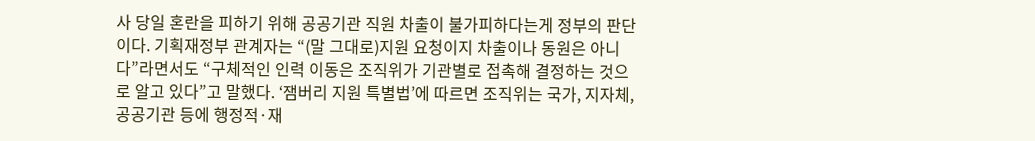사 당일 혼란을 피하기 위해 공공기관 직원 차출이 불가피하다는게 정부의 판단이다. 기획재정부 관계자는 “(말 그대로)지원 요청이지 차출이나 동원은 아니다”라면서도 “구체적인 인력 이동은 조직위가 기관별로 접촉해 결정하는 것으로 알고 있다”고 말했다. ‘잼버리 지원 특별법’에 따르면 조직위는 국가, 지자체, 공공기관 등에 행정적·재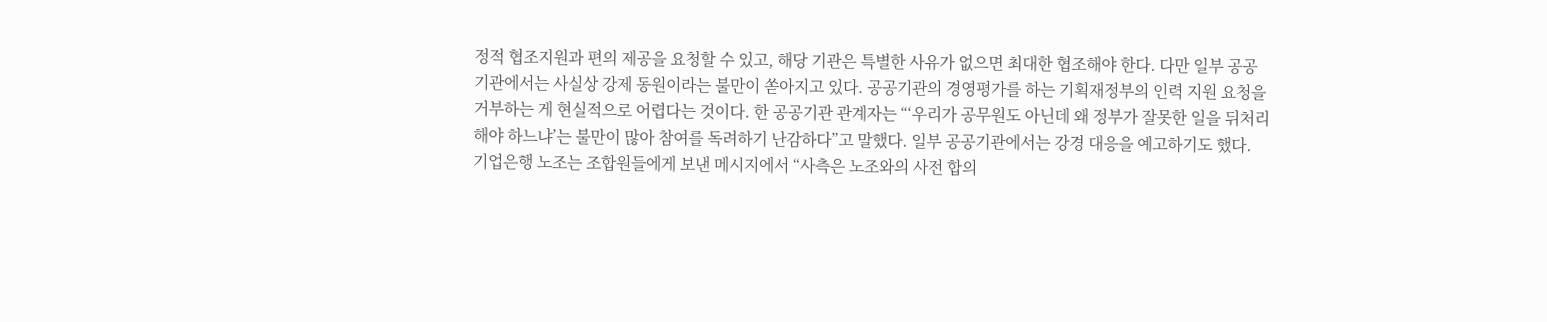정적 협조지원과 편의 제공을 요청할 수 있고, 해당 기관은 특별한 사유가 없으면 최대한 협조해야 한다. 다만 일부 공공기관에서는 사실상 강제 동원이라는 불만이 쏟아지고 있다. 공공기관의 경영평가를 하는 기획재정부의 인력 지원 요청을 거부하는 게 현실적으로 어렵다는 것이다. 한 공공기관 관계자는 “‘우리가 공무원도 아닌데 왜 정부가 잘못한 일을 뒤처리해야 하느냐’는 불만이 많아 참여를 독려하기 난감하다”고 말했다. 일부 공공기관에서는 강경 대응을 예고하기도 했다. 기업은행 노조는 조합원들에게 보낸 메시지에서 “사측은 노조와의 사전 합의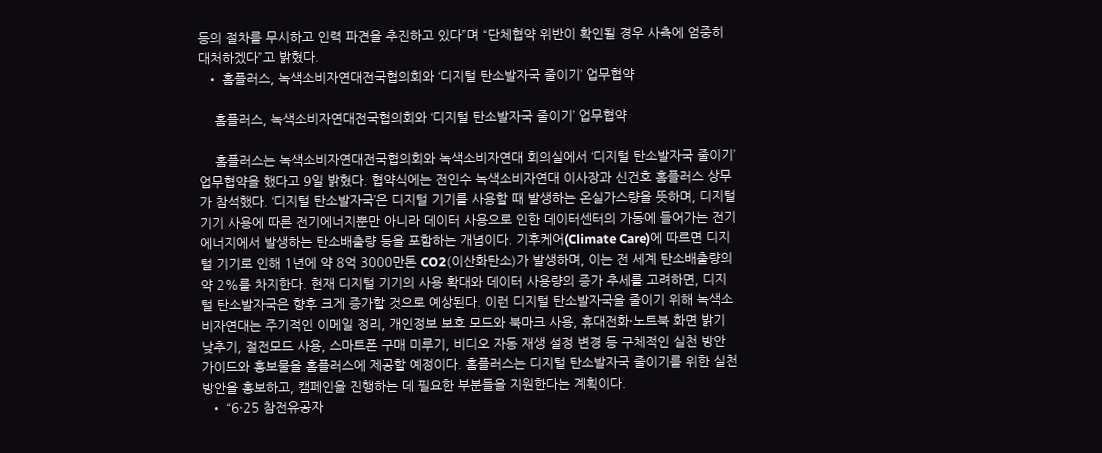등의 절차를 무시하고 인력 파견을 추진하고 있다”며 “단체협약 위반이 확인될 경우 사측에 엄중히 대처하겠다”고 밝혔다.
  • 홈플러스, 녹색소비자연대전국협의회와 ‘디지털 탄소발자국 줄이기’ 업무협약

    홈플러스, 녹색소비자연대전국협의회와 ‘디지털 탄소발자국 줄이기’ 업무협약

    홈플러스는 녹색소비자연대전국협의회와 녹색소비자연대 회의실에서 ‘디지털 탄소발자국 줄이기’ 업무협약을 했다고 9일 밝혔다. 협약식에는 전인수 녹색소비자연대 이사장과 신건호 홈플러스 상무가 참석했다. ‘디지털 탄소발자국’은 디지털 기기를 사용할 때 발생하는 온실가스량을 뜻하며, 디지털기기 사용에 따른 전기에너지뿐만 아니라 데이터 사용으로 인한 데이터센터의 가동에 들어가는 전기에너지에서 발생하는 탄소배출량 등을 포함하는 개념이다. 기후케어(Climate Care)에 따르면 디지털 기기로 인해 1년에 약 8억 3000만톤 CO2(이산화탄소)가 발생하며, 이는 전 세계 탄소배출량의 약 2%를 차지한다. 현재 디지털 기기의 사용 확대와 데이터 사용량의 증가 추세를 고려하면, 디지털 탄소발자국은 향후 크게 증가할 것으로 예상된다. 이런 디지털 탄소발자국을 줄이기 위해 녹색소비자연대는 주기적인 이메일 정리, 개인정보 보호 모드와 북마크 사용, 휴대전화·노트북 화면 밝기 낮추기, 절전모드 사용, 스마트폰 구매 미루기, 비디오 자동 재생 설정 변경 등 구체적인 실천 방안 가이드와 홍보물을 홈플러스에 제공할 예정이다. 홈플러스는 디지털 탄소발자국 줄이기를 위한 실천 방안을 홍보하고, 캠페인을 진행하는 데 필요한 부분들을 지원한다는 계획이다.
  • “6·25 참전유공자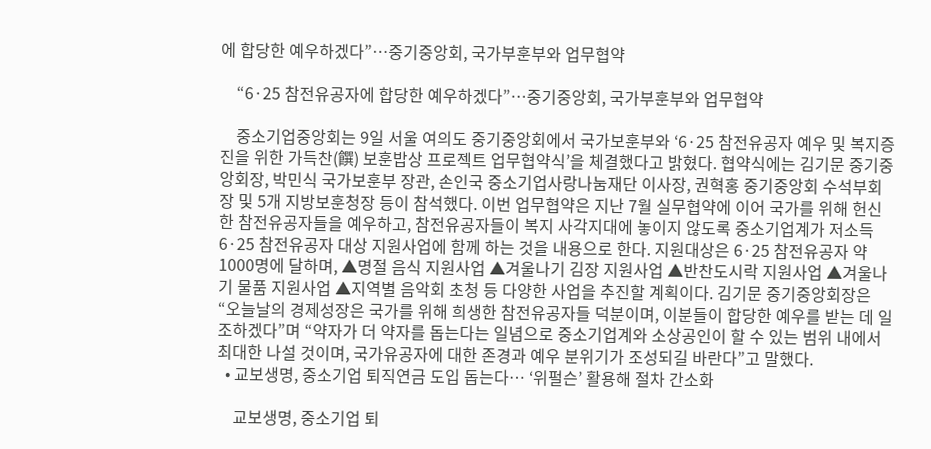에 합당한 예우하겠다”…중기중앙회, 국가부훈부와 업무협약

    “6·25 참전유공자에 합당한 예우하겠다”…중기중앙회, 국가부훈부와 업무협약

    중소기업중앙회는 9일 서울 여의도 중기중앙회에서 국가보훈부와 ‘6·25 참전유공자 예우 및 복지증진을 위한 가득찬(饌) 보훈밥상 프로젝트 업무협약식’을 체결했다고 밝혔다. 협약식에는 김기문 중기중앙회장, 박민식 국가보훈부 장관, 손인국 중소기업사랑나눔재단 이사장, 권혁홍 중기중앙회 수석부회장 및 5개 지방보훈청장 등이 참석했다. 이번 업무협약은 지난 7월 실무협약에 이어 국가를 위해 헌신한 참전유공자들을 예우하고, 참전유공자들이 복지 사각지대에 놓이지 않도록 중소기업계가 저소득 6·25 참전유공자 대상 지원사업에 함께 하는 것을 내용으로 한다. 지원대상은 6·25 참전유공자 약 1000명에 달하며, ▲명절 음식 지원사업 ▲겨울나기 김장 지원사업 ▲반찬도시락 지원사업 ▲겨울나기 물품 지원사업 ▲지역별 음악회 초청 등 다양한 사업을 추진할 계획이다. 김기문 중기중앙회장은 “오늘날의 경제성장은 국가를 위해 희생한 참전유공자들 덕분이며, 이분들이 합당한 예우를 받는 데 일조하겠다”며 “약자가 더 약자를 돕는다는 일념으로 중소기업계와 소상공인이 할 수 있는 범위 내에서 최대한 나설 것이며, 국가유공자에 대한 존경과 예우 분위기가 조성되길 바란다”고 말했다.
  • 교보생명, 중소기업 퇴직연금 도입 돕는다… ‘위펄슨’ 활용해 절차 간소화

    교보생명, 중소기업 퇴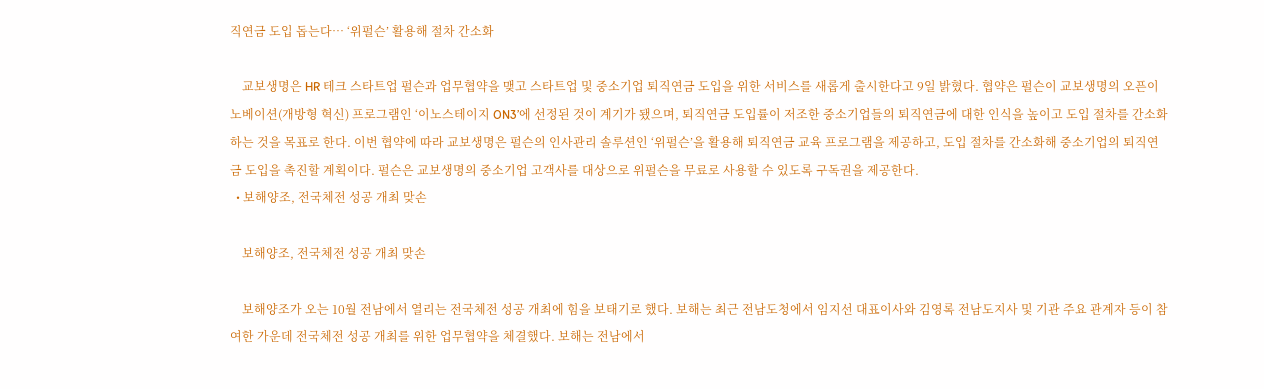직연금 도입 돕는다… ‘위펄슨’ 활용해 절차 간소화

    교보생명은 HR 테크 스타트업 펄슨과 업무협약을 맺고 스타트업 및 중소기업 퇴직연금 도입을 위한 서비스를 새롭게 출시한다고 9일 밝혔다. 협약은 펄슨이 교보생명의 오픈이노베이션(개방형 혁신) 프로그램인 ‘이노스테이지 ON3’에 선정된 것이 계기가 됐으며, 퇴직연금 도입률이 저조한 중소기업들의 퇴직연금에 대한 인식을 높이고 도입 절차를 간소화하는 것을 목표로 한다. 이번 협약에 따라 교보생명은 펄슨의 인사관리 솔루션인 ‘위펄슨’을 활용해 퇴직연금 교육 프로그램을 제공하고, 도입 절차를 간소화해 중소기업의 퇴직연금 도입을 촉진할 계획이다. 펄슨은 교보생명의 중소기업 고객사를 대상으로 위펄슨을 무료로 사용할 수 있도록 구독권을 제공한다.
  • 보해양조, 전국체전 성공 개최 맞손

    보해양조, 전국체전 성공 개최 맞손

    보해양조가 오는 10월 전남에서 열리는 전국체전 성공 개최에 힘을 보태기로 했다. 보해는 최근 전남도청에서 임지선 대표이사와 김영록 전남도지사 및 기관 주요 관계자 등이 참여한 가운데 전국체전 성공 개최를 위한 업무협약을 체결했다. 보해는 전남에서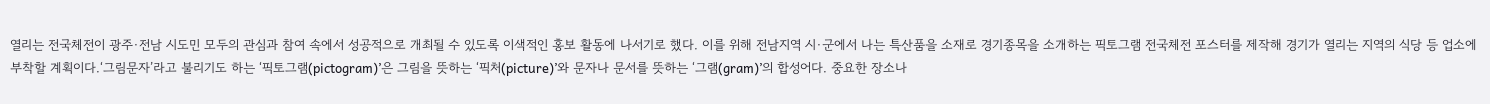열리는 전국체전이 광주·전남 시도민 모두의 관심과 참여 속에서 성공적으로 개최될 수 있도록 이색적인 홍보 활동에 나서기로 했다. 이를 위해 전남지역 시·군에서 나는 특산품을 소재로 경기종목을 소개하는 픽토그램 전국체전 포스터를 제작해 경기가 열리는 지역의 식당 등 업소에 부착할 계획이다.‘그림문자’라고 불리기도 하는 ‘픽토그램(pictogram)’은 그림을 뜻하는 ‘픽처(picture)’와 문자나 문서를 뜻하는 ‘그램(gram)’의 합성어다. 중요한 장소나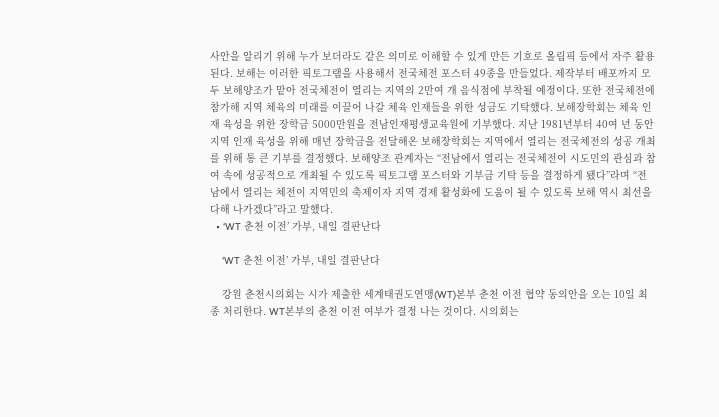사안을 알리기 위해 누가 보더라도 같은 의미로 이해할 수 있게 만든 기호로 올림픽 등에서 자주 활용된다. 보해는 이러한 픽토그램을 사용해서 전국체전 포스터 49종을 만들었다. 제작부터 배포까지 모두 보해양조가 맡아 전국체전이 열리는 지역의 2만여 개 음식점에 부착될 예정이다. 또한 전국체전에 참가해 지역 체육의 미래를 이끌어 나갈 체육 인재들을 위한 성금도 기탁했다. 보해장학회는 체육 인재 육성을 위한 장학금 5000만원을 전남인재평생교육원에 기부했다. 지난 1981년부터 40여 년 동안 지역 인재 육성을 위해 매년 장학금을 전달해온 보해장학회는 지역에서 열리는 전국체전의 성공 개최를 위해 통 큰 기부를 결정했다. 보해양조 관계자는 “전남에서 열리는 전국체전이 시도민의 관심과 참여 속에 성공적으로 개최될 수 있도록 픽토그램 포스터와 기부금 기탁 등을 결정하게 됐다”라며 “전남에서 열리는 체전이 지역민의 축제이자 지역 경제 활성화에 도움이 될 수 있도록 보해 역시 최선을 다해 나가겠다”라고 말했다.
  • ‘WT 춘천 이전’ 가부, 내일 결판난다

    ‘WT 춘천 이전’ 가부, 내일 결판난다

    강원 춘천시의회는 시가 제출한 세계태권도연맹(WT)본부 춘천 이전 협약 동의안을 오는 10일 최종 처리한다. WT본부의 춘천 이전 여부가 결정 나는 것이다. 시의회는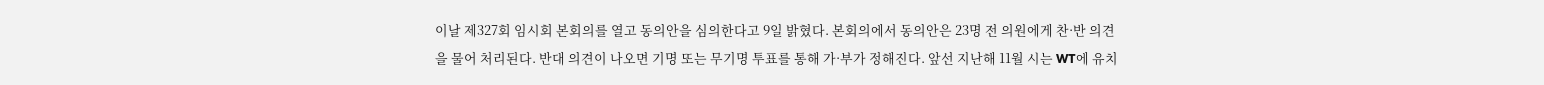이날 제327회 임시회 본회의를 열고 동의안을 심의한다고 9일 밝혔다. 본회의에서 동의안은 23명 전 의원에게 찬·반 의견을 물어 처리된다. 반대 의견이 나오면 기명 또는 무기명 투표를 통해 가·부가 정해진다. 앞선 지난해 11월 시는 WT에 유치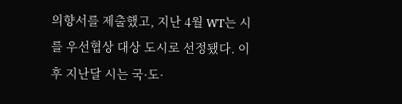의향서를 제출했고, 지난 4월 WT는 시를 우선협상 대상 도시로 선정됐다. 이후 지난달 시는 국·도·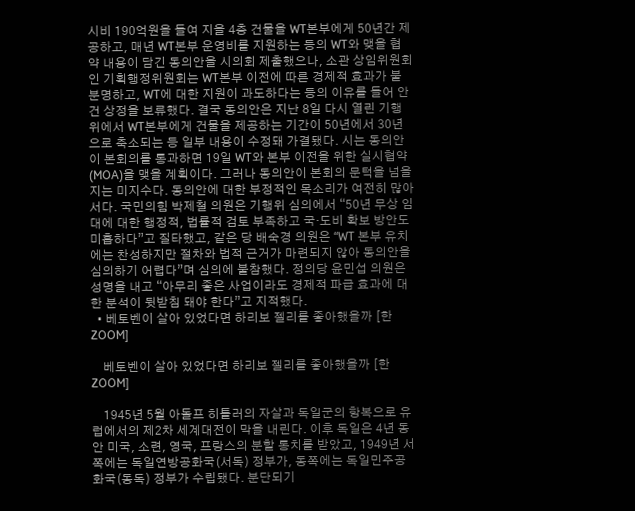시비 190억원을 들여 지을 4층 건물을 WT본부에게 50년간 제공하고, 매년 WT본부 운영비를 지원하는 등의 WT와 맺을 협약 내용이 담긴 동의안을 시의회 제출했으나, 소관 상임위원회인 기획행정위원회는 WT본부 이전에 따른 경제적 효과가 불분명하고, WT에 대한 지원이 과도하다는 등의 이유를 들어 안건 상정을 보류했다. 결국 동의안은 지난 8일 다시 열린 기행위에서 WT본부에게 건물을 제공하는 기간이 50년에서 30년으로 축소되는 등 일부 내용이 수정돼 가결됐다. 시는 동의안이 본회의를 통과하면 19일 WT와 본부 이전을 위한 실시협약(MOA)을 맺을 계획이다. 그러나 동의안이 본회의 문턱을 넘을지는 미지수다. 동의안에 대한 부정적인 목소리가 여전히 많아서다. 국민의힘 박제철 의원은 기행위 심의에서 “50년 무상 임대에 대한 행정적, 법률적 검토 부족하고 국·도비 확보 방안도 미흡하다”고 질타했고, 같은 당 배숙경 의원은 “WT 본부 유치에는 찬성하지만 절차와 법적 근거가 마련되지 않아 동의안을 심의하기 어렵다”며 심의에 불참했다. 정의당 윤민섭 의원은 성명을 내고 “아무리 좋은 사업이라도 경제적 파급 효과에 대한 분석이 뒷받침 돼야 한다”고 지적했다.
  • 베토벤이 살아 있었다면 하리보 젤리를 좋아했을까 [한ZOOM]

    베토벤이 살아 있었다면 하리보 젤리를 좋아했을까 [한ZOOM]

    1945년 5월 아돌프 히틀러의 자살과 독일군의 항복으로 유럽에서의 제2차 세계대전이 막을 내린다. 이후 독일은 4년 동안 미국, 소련, 영국, 프랑스의 분할 통치를 받았고, 1949년 서쪽에는 독일연방공화국(서독) 정부가, 동쪽에는 독일민주공화국(동독) 정부가 수립됐다. 분단되기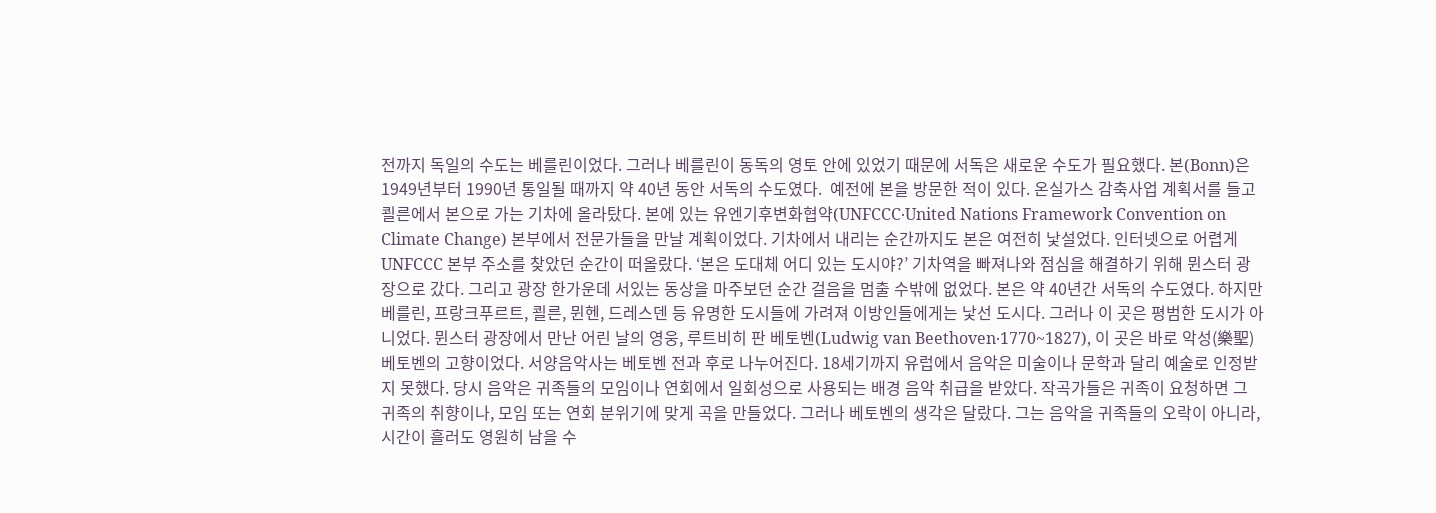전까지 독일의 수도는 베를린이었다. 그러나 베를린이 동독의 영토 안에 있었기 때문에 서독은 새로운 수도가 필요했다. 본(Bonn)은 1949년부터 1990년 통일될 때까지 약 40년 동안 서독의 수도였다.  예전에 본을 방문한 적이 있다. 온실가스 감축사업 계획서를 들고 쾰른에서 본으로 가는 기차에 올라탔다. 본에 있는 유엔기후변화협약(UNFCCC‧United Nations Framework Convention on Climate Change) 본부에서 전문가들을 만날 계획이었다. 기차에서 내리는 순간까지도 본은 여전히 낯설었다. 인터넷으로 어렵게 UNFCCC 본부 주소를 찾았던 순간이 떠올랐다. ‘본은 도대체 어디 있는 도시야?’ 기차역을 빠져나와 점심을 해결하기 위해 뮌스터 광장으로 갔다. 그리고 광장 한가운데 서있는 동상을 마주보던 순간 걸음을 멈출 수밖에 없었다. 본은 약 40년간 서독의 수도였다. 하지만 베를린, 프랑크푸르트, 쾰른, 뮌헨, 드레스덴 등 유명한 도시들에 가려져 이방인들에게는 낯선 도시다. 그러나 이 곳은 평범한 도시가 아니었다. 뮌스터 광장에서 만난 어린 날의 영웅, 루트비히 판 베토벤(Ludwig van Beethoven‧1770~1827), 이 곳은 바로 악성(樂聖) 베토벤의 고향이었다. 서양음악사는 베토벤 전과 후로 나누어진다. 18세기까지 유럽에서 음악은 미술이나 문학과 달리 예술로 인정받지 못했다. 당시 음악은 귀족들의 모임이나 연회에서 일회성으로 사용되는 배경 음악 취급을 받았다. 작곡가들은 귀족이 요청하면 그 귀족의 취향이나, 모임 또는 연회 분위기에 맞게 곡을 만들었다. 그러나 베토벤의 생각은 달랐다. 그는 음악을 귀족들의 오락이 아니라, 시간이 흘러도 영원히 남을 수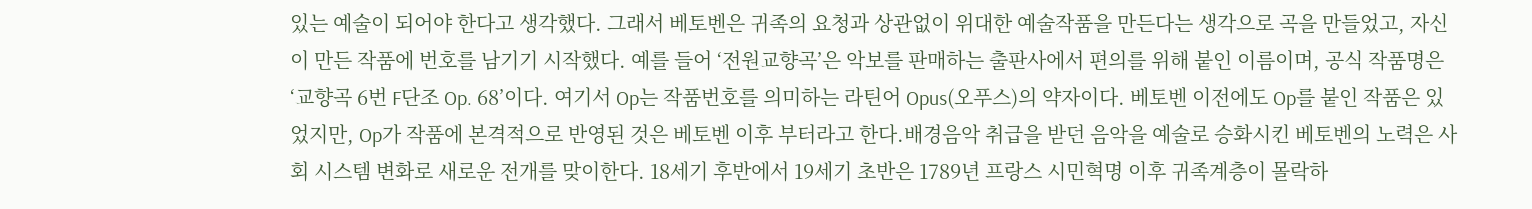있는 예술이 되어야 한다고 생각했다. 그래서 베토벤은 귀족의 요청과 상관없이 위대한 예술작품을 만든다는 생각으로 곡을 만들었고, 자신이 만든 작품에 번호를 남기기 시작했다. 예를 들어 ‘전원교향곡’은 악보를 판매하는 출판사에서 편의를 위해 붙인 이름이며, 공식 작품명은 ‘교향곡 6번 F단조 Op. 68’이다. 여기서 Op는 작품번호를 의미하는 라틴어 Opus(오푸스)의 약자이다. 베토벤 이전에도 Op를 붙인 작품은 있었지만, Op가 작품에 본격적으로 반영된 것은 베토벤 이후 부터라고 한다.배경음악 취급을 받던 음악을 예술로 승화시킨 베토벤의 노력은 사회 시스템 변화로 새로운 전개를 맞이한다. 18세기 후반에서 19세기 초반은 1789년 프랑스 시민혁명 이후 귀족계층이 몰락하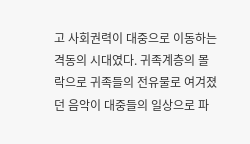고 사회권력이 대중으로 이동하는 격동의 시대였다. 귀족계층의 몰락으로 귀족들의 전유물로 여겨졌던 음악이 대중들의 일상으로 파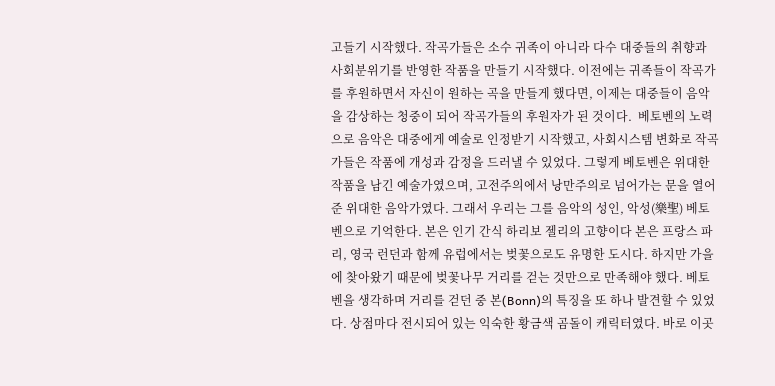고들기 시작했다. 작곡가들은 소수 귀족이 아니라 다수 대중들의 취향과 사회분위기를 반영한 작품을 만들기 시작했다. 이전에는 귀족들이 작곡가를 후원하면서 자신이 원하는 곡을 만들게 했다면, 이제는 대중들이 음악을 감상하는 청중이 되어 작곡가들의 후원자가 된 것이다.  베토벤의 노력으로 음악은 대중에게 예술로 인정받기 시작했고, 사회시스템 변화로 작곡가들은 작품에 개성과 감정을 드러낼 수 있었다. 그렇게 베토벤은 위대한 작품을 남긴 예술가였으며, 고전주의에서 낭만주의로 넘어가는 문을 열어준 위대한 음악가였다. 그래서 우리는 그를 음악의 성인, 악성(樂聖) 베토벤으로 기억한다. 본은 인기 간식 하리보 젤리의 고향이다 본은 프랑스 파리, 영국 런던과 함께 유럽에서는 벚꽃으로도 유명한 도시다. 하지만 가을에 찾아왔기 때문에 벚꽃나무 거리를 걷는 것만으로 만족해야 했다. 베토벤을 생각하며 거리를 걷던 중 본(Bonn)의 특징을 또 하나 발견할 수 있었다. 상점마다 전시되어 있는 익숙한 황금색 곰돌이 캐릭터였다. 바로 이곳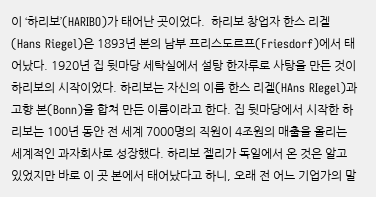이 ‘하리보’(HARIBO)가 태어난 곳이었다.  하리보 창업자 한스 리겔(Hans Riegel)은 1893년 본의 남부 프리스도르프(Friesdorf)에서 태어났다. 1920년 집 뒷마당 세탁실에서 설탕 한자루로 사탕을 만든 것이 하리보의 시작이었다. 하리보는 자신의 이름 한스 리겔(HAns RIegel)과 고향 본(Bonn)을 합쳐 만든 이름이라고 한다. 집 뒷마당에서 시작한 하리보는 100년 동안 전 세계 7000명의 직원이 4조원의 매출을 올리는 세계적인 과자회사로 성장했다. 하리보 젤리가 독일에서 온 것은 알고 있었지만 바로 이 곳 본에서 태어났다고 하니, 오래 전 어느 기업가의 말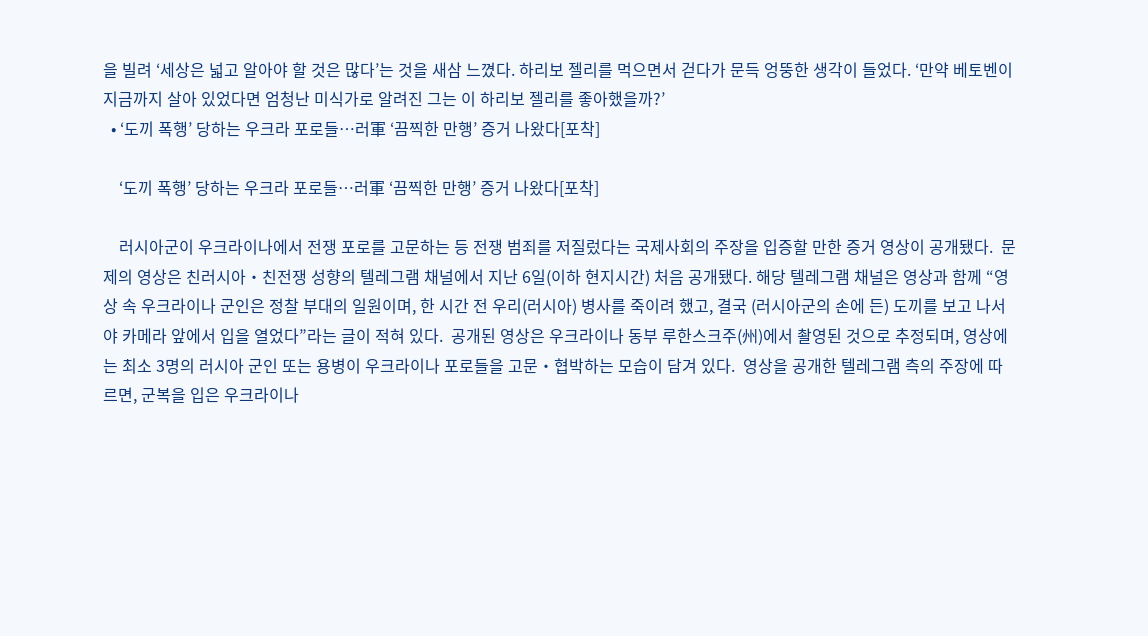을 빌려 ‘세상은 넓고 알아야 할 것은 많다’는 것을 새삼 느꼈다. 하리보 젤리를 먹으면서 걷다가 문득 엉뚱한 생각이 들었다. ‘만약 베토벤이 지금까지 살아 있었다면 엄청난 미식가로 알려진 그는 이 하리보 젤리를 좋아했을까?’
  • ‘도끼 폭행’ 당하는 우크라 포로들…러軍 ‘끔찍한 만행’ 증거 나왔다[포착]

    ‘도끼 폭행’ 당하는 우크라 포로들…러軍 ‘끔찍한 만행’ 증거 나왔다[포착]

    러시아군이 우크라이나에서 전쟁 포로를 고문하는 등 전쟁 범죄를 저질렀다는 국제사회의 주장을 입증할 만한 증거 영상이 공개됐다.  문제의 영상은 친러시아‧친전쟁 성향의 텔레그램 채널에서 지난 6일(이하 현지시간) 처음 공개됐다. 해당 텔레그램 채널은 영상과 함께 “영상 속 우크라이나 군인은 정찰 부대의 일원이며, 한 시간 전 우리(러시아) 병사를 죽이려 했고, 결국 (러시아군의 손에 든) 도끼를 보고 나서야 카메라 앞에서 입을 열었다”라는 글이 적혀 있다.  공개된 영상은 우크라이나 동부 루한스크주(州)에서 촬영된 것으로 추정되며, 영상에는 최소 3명의 러시아 군인 또는 용병이 우크라이나 포로들을 고문‧협박하는 모습이 담겨 있다.  영상을 공개한 텔레그램 측의 주장에 따르면, 군복을 입은 우크라이나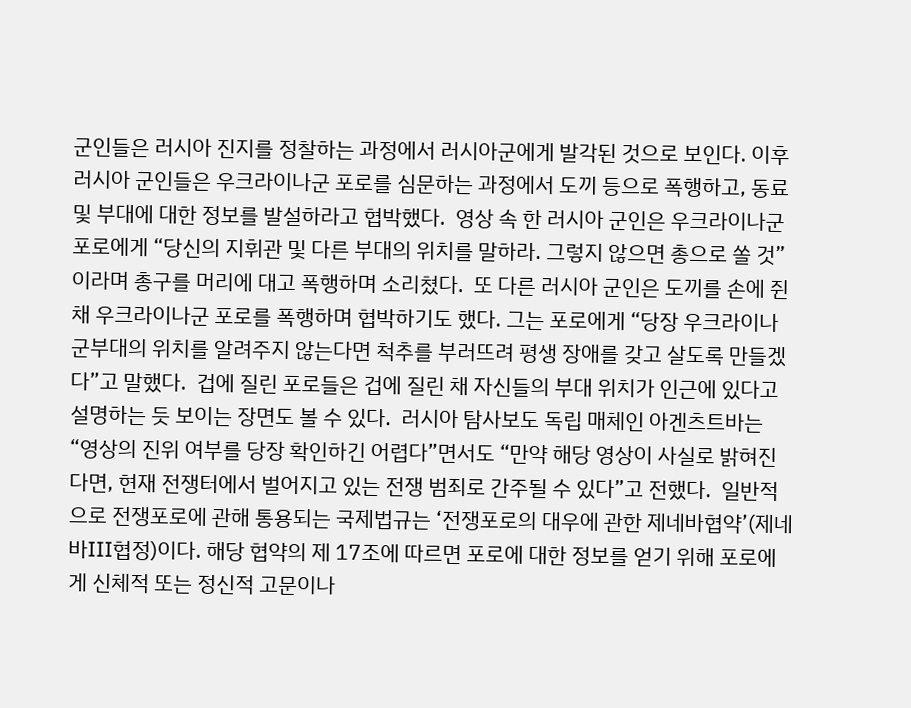군인들은 러시아 진지를 정찰하는 과정에서 러시아군에게 발각된 것으로 보인다. 이후 러시아 군인들은 우크라이나군 포로를 심문하는 과정에서 도끼 등으로 폭행하고, 동료 및 부대에 대한 정보를 발설하라고 협박했다.  영상 속 한 러시아 군인은 우크라이나군 포로에게 “당신의 지휘관 및 다른 부대의 위치를 말하라. 그렇지 않으면 총으로 쏠 것”이라며 총구를 머리에 대고 폭행하며 소리쳤다.  또 다른 러시아 군인은 도끼를 손에 쥔 채 우크라이나군 포로를 폭행하며 협박하기도 했다. 그는 포로에게 “당장 우크라이나 군부대의 위치를 알려주지 않는다면 척추를 부러뜨려 평생 장애를 갖고 살도록 만들겠다”고 말했다.  겁에 질린 포로들은 겁에 질린 채 자신들의 부대 위치가 인근에 있다고 설명하는 듯 보이는 장면도 볼 수 있다.  러시아 탐사보도 독립 매체인 아겐츠트바는 “영상의 진위 여부를 당장 확인하긴 어렵다”면서도 “만약 해당 영상이 사실로 밝혀진다면, 현재 전쟁터에서 벌어지고 있는 전쟁 범죄로 간주될 수 있다”고 전했다.  일반적으로 전쟁포로에 관해 통용되는 국제법규는 ‘전쟁포로의 대우에 관한 제네바협약’(제네바Ⅲ협정)이다. 해당 협약의 제 17조에 따르면 포로에 대한 정보를 얻기 위해 포로에게 신체적 또는 정신적 고문이나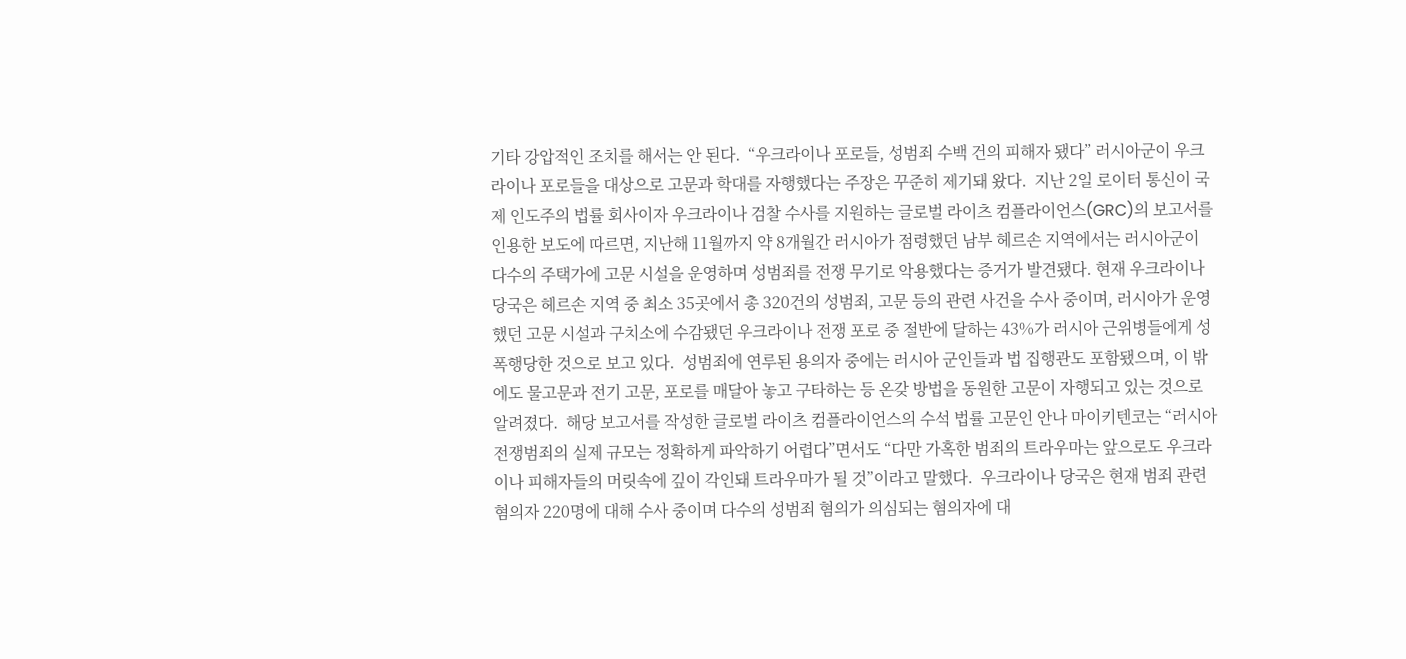기타 강압적인 조치를 해서는 안 된다.  “우크라이나 포로들, 성범죄 수백 건의 피해자 됐다” 러시아군이 우크라이나 포로들을 대상으로 고문과 학대를 자행했다는 주장은 꾸준히 제기돼 왔다.  지난 2일 로이터 통신이 국제 인도주의 법률 회사이자 우크라이나 검찰 수사를 지원하는 글로벌 라이츠 컴플라이언스(GRC)의 보고서를 인용한 보도에 따르면, 지난해 11월까지 약 8개월간 러시아가 점령했던 남부 헤르손 지역에서는 러시아군이 다수의 주택가에 고문 시설을 운영하며 성범죄를 전쟁 무기로 악용했다는 증거가 발견됐다. 현재 우크라이나 당국은 헤르손 지역 중 최소 35곳에서 총 320건의 성범죄, 고문 등의 관련 사건을 수사 중이며, 러시아가 운영했던 고문 시설과 구치소에 수감됐던 우크라이나 전쟁 포로 중 절반에 달하는 43%가 러시아 근위병들에게 성폭행당한 것으로 보고 있다.  성범죄에 연루된 용의자 중에는 러시아 군인들과 법 집행관도 포함됐으며, 이 밖에도 물고문과 전기 고문, 포로를 매달아 놓고 구타하는 등 온갖 방법을 동원한 고문이 자행되고 있는 것으로 알려졌다.  해당 보고서를 작성한 글로벌 라이츠 컴플라이언스의 수석 법률 고문인 안나 마이키텐코는 “러시아 전쟁범죄의 실제 규모는 정확하게 파악하기 어렵다”면서도 “다만 가혹한 범죄의 트라우마는 앞으로도 우크라이나 피해자들의 머릿속에 깊이 각인돼 트라우마가 될 것”이라고 말했다.  우크라이나 당국은 현재 범죄 관련 혐의자 220명에 대해 수사 중이며 다수의 성범죄 혐의가 의심되는 혐의자에 대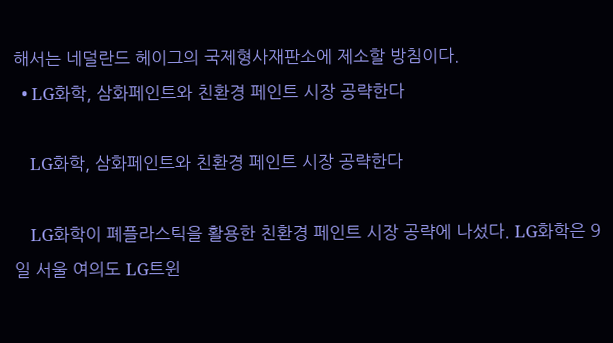해서는 네덜란드 헤이그의 국제형사재판소에 제소할 방침이다.
  • LG화학, 삼화페인트와 친환경 페인트 시장 공략한다

    LG화학, 삼화페인트와 친환경 페인트 시장 공략한다

    LG화학이 폐플라스틱을 활용한 친환경 페인트 시장 공략에 나섰다. LG화학은 9일 서울 여의도 LG트윈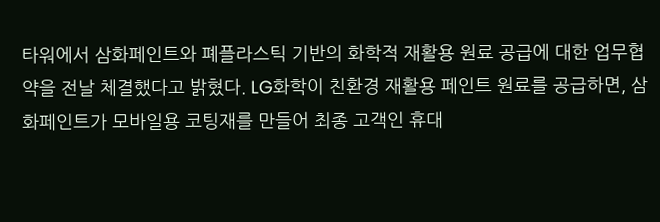타워에서 삼화페인트와 폐플라스틱 기반의 화학적 재활용 원료 공급에 대한 업무협약을 전날 체결했다고 밝혔다. LG화학이 친환경 재활용 페인트 원료를 공급하면, 삼화페인트가 모바일용 코팅재를 만들어 최종 고객인 휴대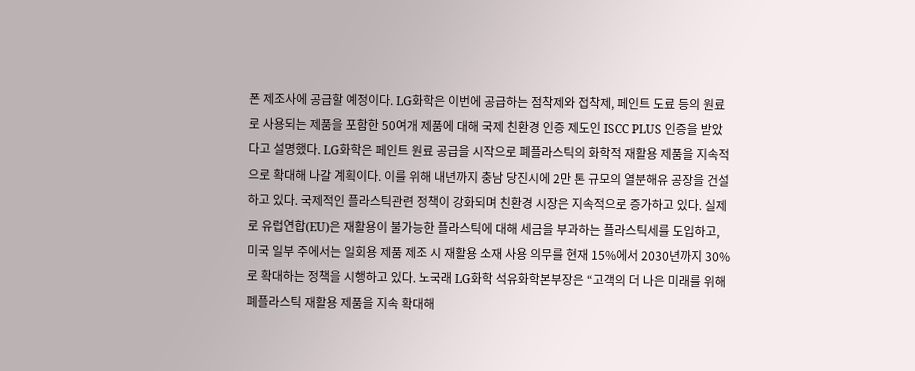폰 제조사에 공급할 예정이다. LG화학은 이번에 공급하는 점착제와 접착제, 페인트 도료 등의 원료로 사용되는 제품을 포함한 50여개 제품에 대해 국제 친환경 인증 제도인 ISCC PLUS 인증을 받았다고 설명했다. LG화학은 페인트 원료 공급을 시작으로 폐플라스틱의 화학적 재활용 제품을 지속적으로 확대해 나갈 계획이다. 이를 위해 내년까지 충남 당진시에 2만 톤 규모의 열분해유 공장을 건설하고 있다. 국제적인 플라스틱관련 정책이 강화되며 친환경 시장은 지속적으로 증가하고 있다. 실제로 유럽연합(EU)은 재활용이 불가능한 플라스틱에 대해 세금을 부과하는 플라스틱세를 도입하고, 미국 일부 주에서는 일회용 제품 제조 시 재활용 소재 사용 의무를 현재 15%에서 2030년까지 30%로 확대하는 정책을 시행하고 있다. 노국래 LG화학 석유화학본부장은 “고객의 더 나은 미래를 위해 폐플라스틱 재활용 제품을 지속 확대해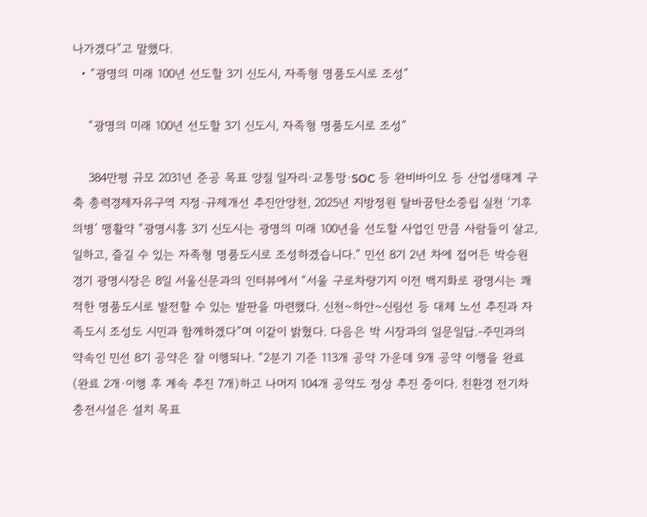나가겠다”고 말했다.
  • “광명의 미래 100년 선도할 3기 신도시, 자족형 명품도시로 조성”

    “광명의 미래 100년 선도할 3기 신도시, 자족형 명품도시로 조성”

    384만평 규모 2031년 준공 목표 양질 일자리·교통망·SOC 등 완비바이오 등 산업생태계 구축 총력경제자유구역 지정·규제개선 추진안양천, 2025년 지방정원 탈바꿈탄소중립 실천 ‘기후의병’ 맹활약 “광명시흥 3기 신도시는 광명의 미래 100년을 선도할 사업인 만큼 사람들이 살고, 일하고, 즐길 수 있는 자족형 명품도시로 조성하겠습니다.” 민선 8기 2년 차에 접어든 박승원 경기 광명시장은 8일 서울신문과의 인터뷰에서 “서울 구로차량기지 이전 백지화로 광명시는 쾌적한 명품도시로 발전할 수 있는 발판을 마련했다. 신천~하안~신림선 등 대체 노선 추진과 자족도시 조성도 시민과 함께하겠다”며 이같이 밝혔다. 다음은 박 시장과의 일문일답.-주민과의 약속인 민선 8기 공약은 잘 이행되나. “2분기 기준 113개 공약 가운데 9개 공약 이행을 완료(완료 2개·이행 후 계속 추진 7개)하고 나머지 104개 공약도 정상 추진 중이다. 친환경 전기차 충전시설은 설치 목표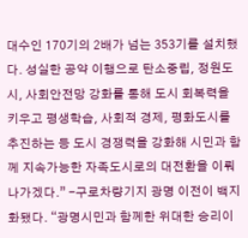대수인 170기의 2배가 넘는 353기를 설치했다. 성실한 공약 이행으로 탄소중립, 정원도시, 사회안전망 강화를 통해 도시 회복력을 키우고 평생학습, 사회적 경제, 평화도시를 추진하는 등 도시 경쟁력을 강화해 시민과 함께 지속가능한 자족도시로의 대전환을 이뤄 나가겠다.” -구로차량기지 광명 이전이 백지화됐다. “광명시민과 함께한 위대한 승리이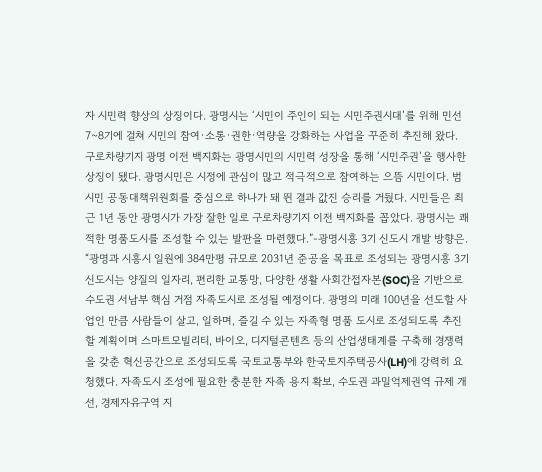자 시민력 향상의 상징이다. 광명시는 ‘시민이 주인이 되는 시민주권시대’를 위해 민선 7~8기에 걸쳐 시민의 참여·소통·권한·역량을 강화하는 사업을 꾸준히 추진해 왔다. 구로차량기지 광명 이전 백지화는 광명시민의 시민력 성장을 통해 ‘시민주권’을 행사한 상징이 됐다. 광명시민은 시정에 관심이 많고 적극적으로 참여하는 으뜸 시민이다. 범시민 공동대책위원회를 중심으로 하나가 돼 뛴 결과 값진 승리를 거뒀다. 시민들은 최근 1년 동안 광명시가 가장 잘한 일로 구로차량기지 이전 백지화를 꼽았다. 광명시는 쾌적한 명품도시를 조성할 수 있는 발판을 마련했다.”-광명시흥 3기 신도시 개발 방향은. “광명과 시흥시 일원에 384만평 규모로 2031년 준공을 목표로 조성되는 광명시흥 3기 신도시는 양질의 일자리, 편리한 교통망, 다양한 생활 사회간접자본(SOC)을 기반으로 수도권 서남부 핵심 거점 자족도시로 조성될 예정이다. 광명의 미래 100년을 선도할 사업인 만큼 사람들이 살고, 일하며, 즐길 수 있는 자족형 명품 도시로 조성되도록 추진할 계획이며 스마트모빌리티, 바이오, 디지털콘텐츠 등의 산업생태계를 구축해 경쟁력을 갖춘 혁신공간으로 조성되도록 국토교통부와 한국토지주택공사(LH)에 강력히 요청했다. 자족도시 조성에 필요한 충분한 자족 용지 확보, 수도권 과밀억제권역 규제 개선, 경제자유구역 지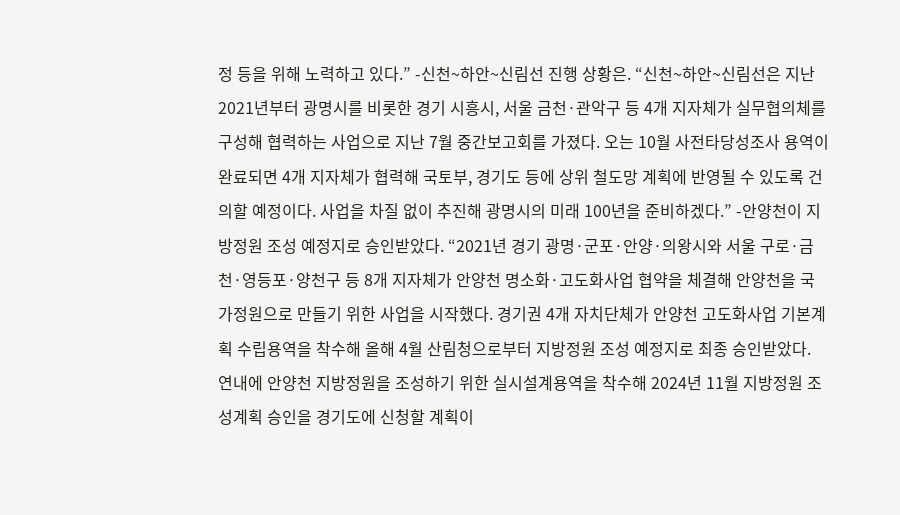정 등을 위해 노력하고 있다.” -신천~하안~신림선 진행 상황은. “신천~하안~신림선은 지난 2021년부터 광명시를 비롯한 경기 시흥시, 서울 금천·관악구 등 4개 지자체가 실무협의체를 구성해 협력하는 사업으로 지난 7월 중간보고회를 가졌다. 오는 10월 사전타당성조사 용역이 완료되면 4개 지자체가 협력해 국토부, 경기도 등에 상위 철도망 계획에 반영될 수 있도록 건의할 예정이다. 사업을 차질 없이 추진해 광명시의 미래 100년을 준비하겠다.” -안양천이 지방정원 조성 예정지로 승인받았다. “2021년 경기 광명·군포·안양·의왕시와 서울 구로·금천·영등포·양천구 등 8개 지자체가 안양천 명소화·고도화사업 협약을 체결해 안양천을 국가정원으로 만들기 위한 사업을 시작했다. 경기권 4개 자치단체가 안양천 고도화사업 기본계획 수립용역을 착수해 올해 4월 산림청으로부터 지방정원 조성 예정지로 최종 승인받았다. 연내에 안양천 지방정원을 조성하기 위한 실시설계용역을 착수해 2024년 11월 지방정원 조성계획 승인을 경기도에 신청할 계획이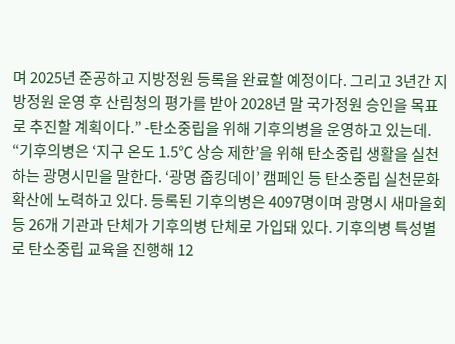며 2025년 준공하고 지방정원 등록을 완료할 예정이다. 그리고 3년간 지방정원 운영 후 산림청의 평가를 받아 2028년 말 국가정원 승인을 목표로 추진할 계획이다.” -탄소중립을 위해 기후의병을 운영하고 있는데. “기후의병은 ‘지구 온도 1.5℃ 상승 제한’을 위해 탄소중립 생활을 실천하는 광명시민을 말한다. ‘광명 줍킹데이’ 캠페인 등 탄소중립 실천문화 확산에 노력하고 있다. 등록된 기후의병은 4097명이며 광명시 새마을회 등 26개 기관과 단체가 기후의병 단체로 가입돼 있다. 기후의병 특성별로 탄소중립 교육을 진행해 12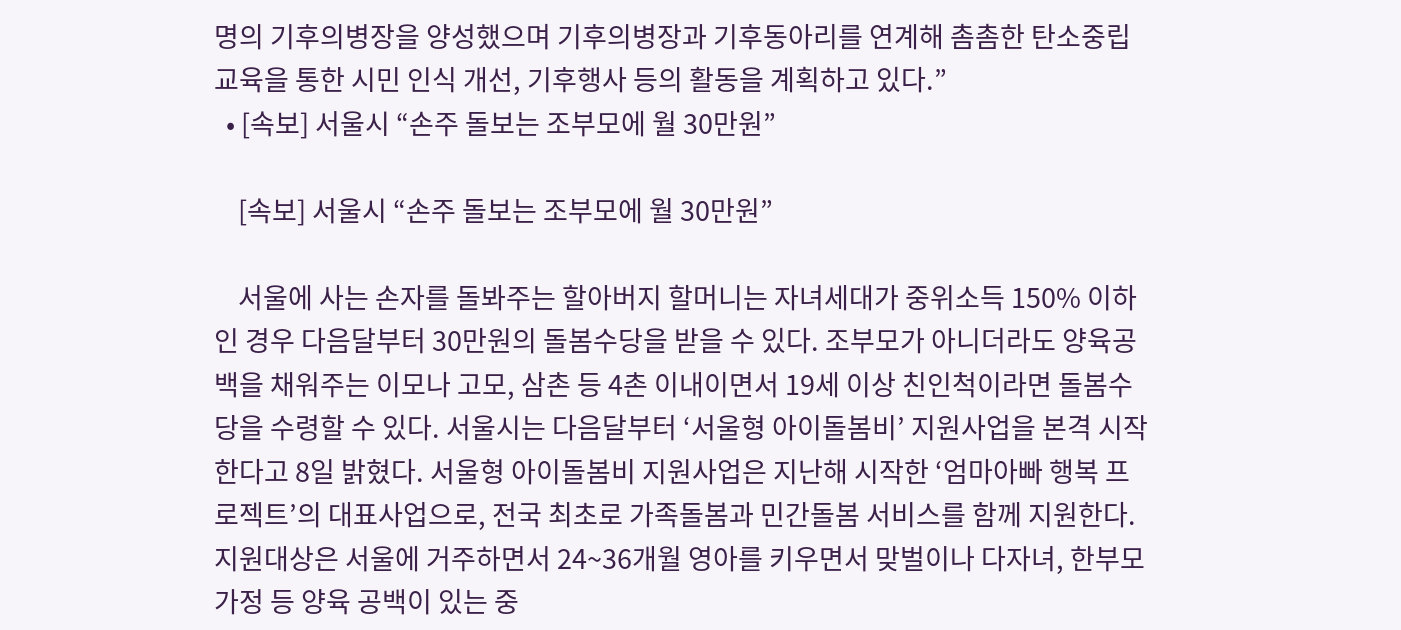명의 기후의병장을 양성했으며 기후의병장과 기후동아리를 연계해 촘촘한 탄소중립 교육을 통한 시민 인식 개선, 기후행사 등의 활동을 계획하고 있다.”
  • [속보] 서울시 “손주 돌보는 조부모에 월 30만원”

    [속보] 서울시 “손주 돌보는 조부모에 월 30만원”

    서울에 사는 손자를 돌봐주는 할아버지 할머니는 자녀세대가 중위소득 150% 이하인 경우 다음달부터 30만원의 돌봄수당을 받을 수 있다. 조부모가 아니더라도 양육공백을 채워주는 이모나 고모, 삼촌 등 4촌 이내이면서 19세 이상 친인척이라면 돌봄수당을 수령할 수 있다. 서울시는 다음달부터 ‘서울형 아이돌봄비’ 지원사업을 본격 시작한다고 8일 밝혔다. 서울형 아이돌봄비 지원사업은 지난해 시작한 ‘엄마아빠 행복 프로젝트’의 대표사업으로, 전국 최초로 가족돌봄과 민간돌봄 서비스를 함께 지원한다. 지원대상은 서울에 거주하면서 24~36개월 영아를 키우면서 맞벌이나 다자녀, 한부모 가정 등 양육 공백이 있는 중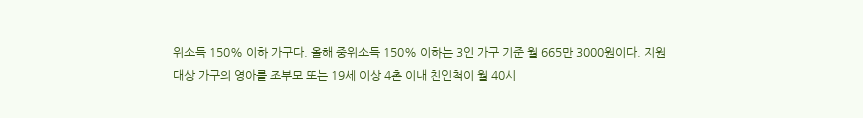위소득 150% 이하 가구다. 올해 중위소득 150% 이하는 3인 가구 기준 월 665만 3000원이다. 지원대상 가구의 영아를 조부모 또는 19세 이상 4촌 이내 친인척이 월 40시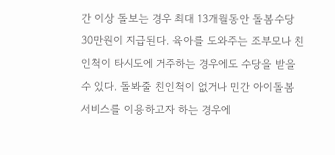간 이상 돌보는 경우 최대 13개월동안 돌봄수당 30만원이 지급된다. 육아를 도와주는 조부모나 친인척이 타시도에 거주하는 경우에도 수당을 받을 수 있다. 돌봐줄 친인척이 없거나 민간 아이돌봄 서비스를 이용하고자 하는 경우에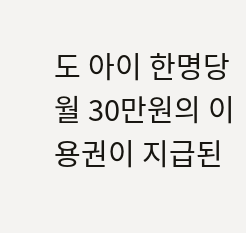도 아이 한명당 월 30만원의 이용권이 지급된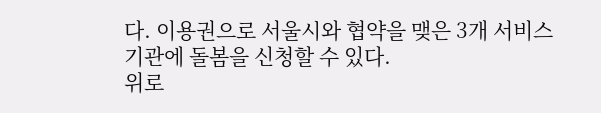다. 이용권으로 서울시와 협약을 맺은 3개 서비스 기관에 돌봄을 신청할 수 있다.
위로